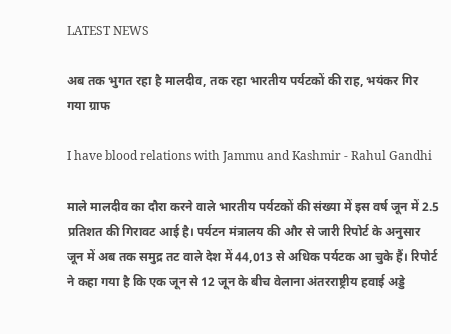LATEST NEWS

अब तक भुगत रहा है मालदीव, तक रहा भारतीय पर्यटकों की राह, भयंकर गिर गया ग्राफ

I have blood relations with Jammu and Kashmir - Rahul Gandhi

माले मालदीव का दौरा करने वाले भारतीय पर्यटकों की संख्या में इस वर्ष जून में 2.5 प्रतिशत की गिरावट आई है। पर्यटन मंत्रालय की और से जारी रिपोर्ट के अनुसार जून में अब तक समुद्र तट वाले देश में 44,013 से अधिक पर्यटक आ चुके हैं। रिपोर्ट ने कहा गया है कि एक जून से 12 जून के बीच वेलाना अंतरराष्ट्रीय हवाई अड्डे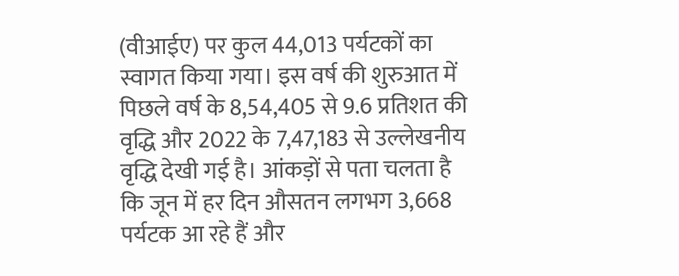(वीआईए) पर कुल 44,013 पर्यटकों का स्वागत किया गया। इस वर्ष की शुरुआत में पिछले वर्ष के 8,54,405 से 9.6 प्रतिशत की वृद्धि और 2022 के 7,47,183 से उल्लेखनीय वृद्धि देखी गई है। आंकड़ों से पता चलता है कि जून में हर दिन औसतन लगभग 3,668 पर्यटक आ रहे हैं और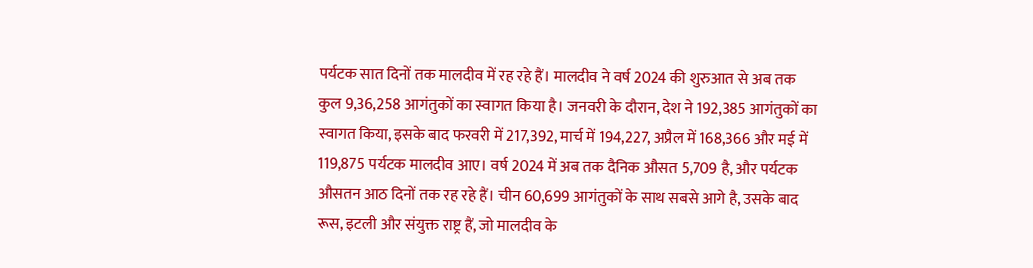पर्यटक सात दिनों तक मालदीव में रह रहे हैं। मालदीव ने वर्ष 2024 की शुरुआत से अब तक कुल 9,36,258 आगंतुकों का स्वागत किया है। जनवरी के दौरान, देश ने 192,385 आगंतुकों का स्वागत किया, इसके बाद फरवरी में 217,392, मार्च में 194,227, अप्रैल में 168,366 और मई में 119,875 पर्यटक मालदीव आए। वर्ष 2024 में अब तक दैनिक औसत 5,709 है, और पर्यटक औसतन आठ दिनों तक रह रहे हैं। चीन 60,699 आगंतुकों के साथ सबसे आगे है, उसके बाद रूस, इटली और संयुक्त राष्ट्र हैं, जो मालदीव के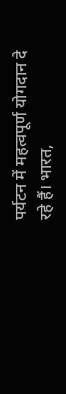पर्यटन में महत्वपूर्ण योगदान दे रहे हैं। भारत,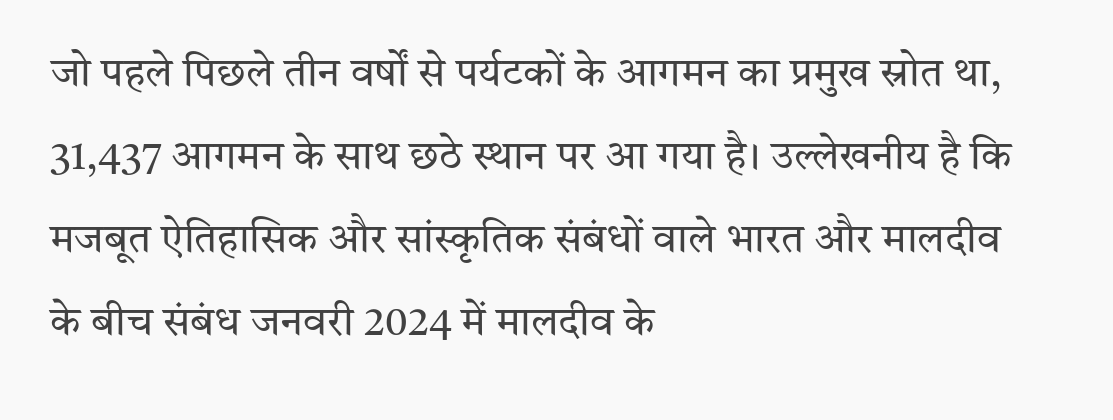जो पहले पिछले तीन वर्षों से पर्यटकों के आगमन का प्रमुख स्रोत था, 31,437 आगमन के साथ छठे स्थान पर आ गया है। उल्लेखनीय है कि मजबूत ऐतिहासिक और सांस्कृतिक संबंधों वाले भारत और मालदीव के बीच संबंध जनवरी 2024 में मालदीव के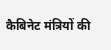कैबिनेट मंत्रियों की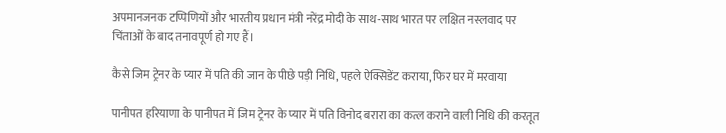अपमानजनक टप्पिणियों और भारतीय प्रधान मंत्री नरेंद्र मोदी के साथ-साथ भारत पर लक्षित नस्लवाद पर चिंताओं के बाद तनावपूर्ण हो गए हैं।

कैसे जिम ट्रेनर के प्यार में पति की जान के पीछे पड़ी निधि, पहले ऐक्सिडेंट कराया, फिर घर में मरवाया

पानीपत हरियाणा के पानीपत में जिम ट्रेनर के प्यार में पति विनोद बरारा का कत्ल कराने वाली निधि की करतूत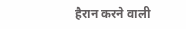हैरान करने वाली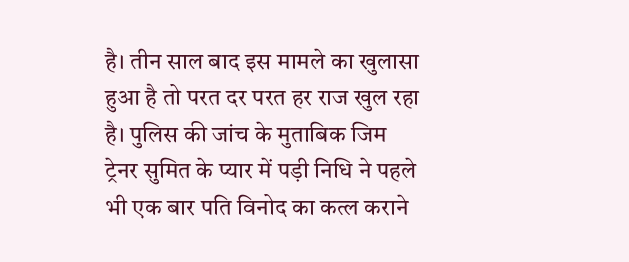है। तीन साल बाद इस मामले का खुलासा हुआ है तो परत दर परत हर राज खुल रहा है। पुलिस की जांच के मुताबिक जिम ट्रेनर सुमित के प्यार में पड़ी निधि ने पहले भी एक बार पति विनोद का कत्ल कराने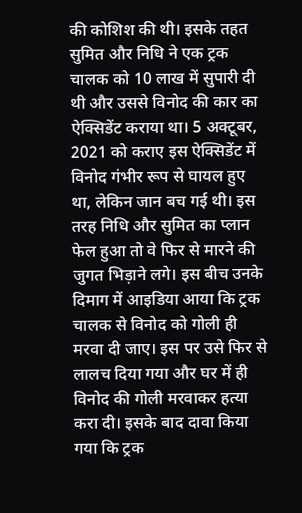की कोशिश की थी। इसके तहत सुमित और निधि ने एक ट्रक चालक को 10 लाख में सुपारी दी थी और उससे विनोद की कार का ऐक्सिडेंट कराया था। 5 अक्टूबर, 2021 को कराए इस ऐक्सिडेंट में विनोद गंभीर रूप से घायल हुए था, लेकिन जान बच गई थी। इस तरह निधि और सुमित का प्लान फेल हुआ तो वे फिर से मारने की जुगत भिड़ाने लगे। इस बीच उनके दिमाग में आइडिया आया कि ट्रक चालक से विनोद को गोली ही मरवा दी जाए। इस पर उसे फिर से लालच दिया गया और घर में ही विनोद की गोली मरवाकर हत्या करा दी। इसके बाद दावा किया गया कि ट्रक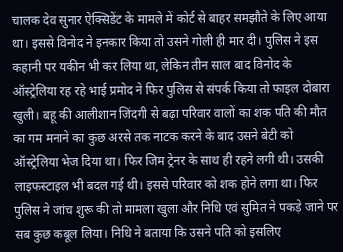चालक देव सुनार ऐक्सिडेंट के मामले में कोर्ट से बाहर समझौते के लिए आया था। इससे विनोद ने इनकार किया तो उसने गोली ही मार दी। पुलिस ने इस कहानी पर यकीन भी कर लिया था, लेकिन तीन साल बाद विनोद के ऑस्ट्रेलिया रह रहे भाई प्रमोद ने फिर पुलिस से संपर्क किया तो फाइल दोबारा खुली। बहू की आलीशान जिंदगी से बढ़ा परिवार वालों का शक पति की मौत का गम मनाने का कुछ अरसे तक नाटक करने के बाद उसने बेटी को ऑस्ट्रेलिया भेज दिया था। फिर जिम ट्रेनर के साथ ही रहने लगी थी। उसकी लाइफस्टाइल भी बदल गई थी। इससे परिवार को शक होने लगा था। फिर पुलिस ने जांच शुरू की तो मामला खुला और निधि एवं सुमित ने पकड़े जाने पर सब कुछ कबूल लिया। निधि ने बताया कि उसने पति को इसलिए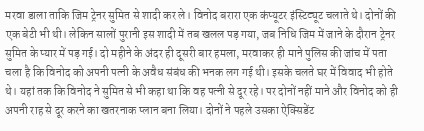मरवा डाला ताकि जिम ट्रेनर सुमित से शादी कर ले। विनोद बरारा एक कंप्यूटर इंस्टिट्यूट चलाते थे। दोनों की एक बेटी भी थी। लेकिन सालों पुरानी इस शादी में तब खलल पड़ गया, जब निधि जिम में जाने के दौरान ट्रेनर सुमित के प्यार में पड़ गई। दो महीने के अंदर ही दूसरी बार हमला, मरवाकर ही माने पुलिस की जांच में पता चला है कि विनोद को अपनी पत्नी के अवैध संबंध की भनक लग गई थी। इसके चलते घर में विवाद भी होते थे। यहां तक कि विनोद ने सुमित से भी कहा था कि वह पत्नी से दूर रहे। पर दोनों नहीं माने और विनोद को ही अपनी राह से दूर करने का खतरनाक प्लान बना लिया। दोनों ने पहले उसका ऐक्सिडेंट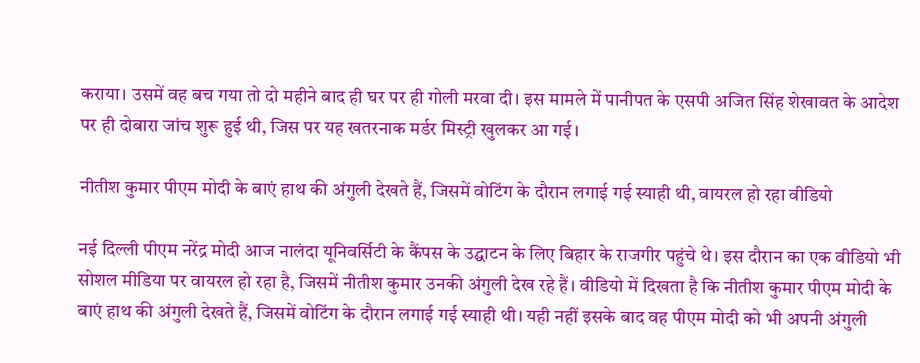कराया। उसमें वह बच गया तो दो महीने बाद ही घर पर ही गोली मरवा दी। इस मामले में पानीपत के एसपी अजित सिंह शेखावत के आदेश पर ही दोबारा जांच शुरू हुई थी, जिस पर यह खतरनाक मर्डर मिस्ट्री खुलकर आ गई।

नीतीश कुमार पीएम मोदी के बाएं हाथ की अंगुली देखते हैं, जिसमें वोटिंग के दौरान लगाई गई स्याही थी, वायरल हो रहा वीडियो

नई दिल्ली पीएम नरेंद्र मोदी आज नालंदा यूनिवर्सिटी के कैंपस के उद्घाटन के लिए बिहार के राजगीर पहुंचे थे। इस दौरान का एक वीडियो भी सोशल मीडिया पर वायरल हो रहा है, जिसमें नीतीश कुमार उनकी अंगुली देख रहे हैं। वीडियो में दिखता है कि नीतीश कुमार पीएम मोदी के बाएं हाथ की अंगुली देखते हैं, जिसमें वोटिंग के दौरान लगाई गई स्याही थी। यही नहीं इसके बाद वह पीएम मोदी को भी अपनी अंगुली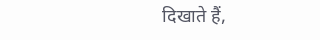दिखाते हैं,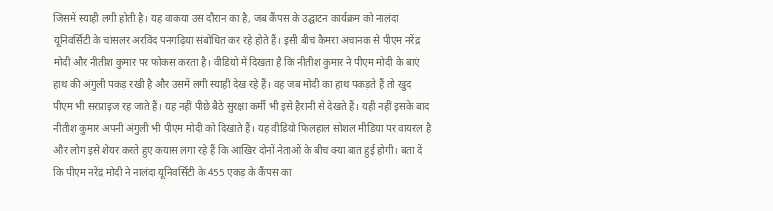जिसमें स्याही लगी होती है। यह वाकया उस दौरान का है, जब कैंपस के उद्घाटन कार्यक्रम को नालंदा यूनिवर्सिटी के चांसलर अरविंद पनगढ़िया संबोधित कर रहे होते हैं। इसी बीच कैमरा अचानक से पीएम नरेंद्र मोदी और नीतीश कुमार पर फोकस करता है। वीडियो में दिखता है कि नीतीश कुमार ने पीएम मोदी के बाएं हाथ की अंगुली पकड़ रखी है और उसमें लगी स्याही देख रहे हैं। वह जब मोदी का हाथ पकड़ते हैं तो खुद पीएम भी सरप्राइज रह जाते हैं। यह नहीं पीछे बैठे सुरक्षा कर्मी भी इसे हैरानी से देखते हैं। यही नहीं इसके बाद नीतीश कुमार अपनी अंगुली भी पीएम मोदी को दिखाते हैं। यह वीडियो फिलहाल सोशल मीडिया पर वायरल है और लोग इसे शेयर करते हुए कयास लगा रहे हैं कि आखिर दोनों नेताओं के बीच क्या बात हुई होगी। बता दें कि पीएम नरेंद्र मोदी ने नालंदा यूनिवर्सिटी के 455 एकड़ के कैंपस का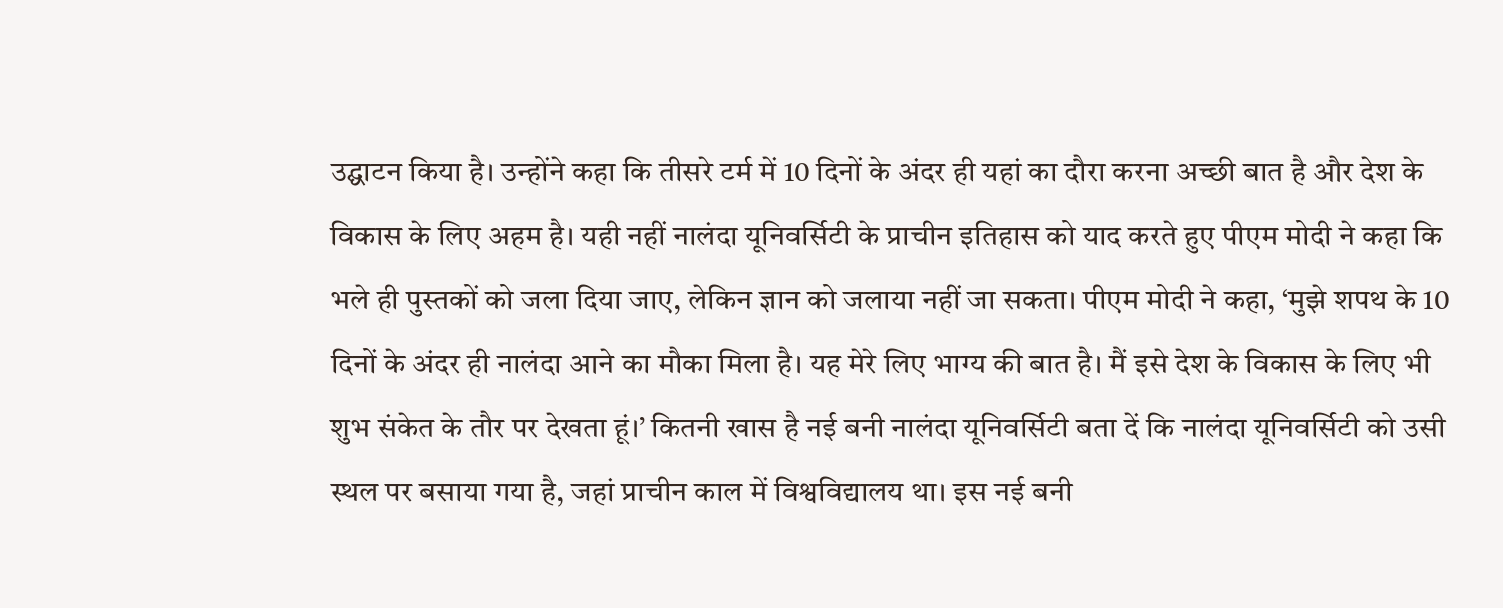उद्घाटन किया है। उन्होंने कहा कि तीसरे टर्म में 10 दिनों के अंदर ही यहां का दौरा करना अच्छी बात है और देश के विकास के लिए अहम है। यही नहीं नालंदा यूनिवर्सिटी के प्राचीन इतिहास को याद करते हुए पीएम मोदी ने कहा कि भले ही पुस्तकों को जला दिया जाए, लेकिन ज्ञान को जलाया नहीं जा सकता। पीएम मोदी ने कहा, ‘मुझे शपथ के 10 दिनों के अंदर ही नालंदा आने का मौका मिला है। यह मेरे लिए भाग्य की बात है। मैं इसे देश के विकास के लिए भी शुभ संकेत के तौर पर देखता हूं।’ कितनी खास है नई बनी नालंदा यूनिवर्सिटी बता दें कि नालंदा यूनिवर्सिटी को उसी स्थल पर बसाया गया है, जहां प्राचीन काल में विश्वविद्यालय था। इस नई बनी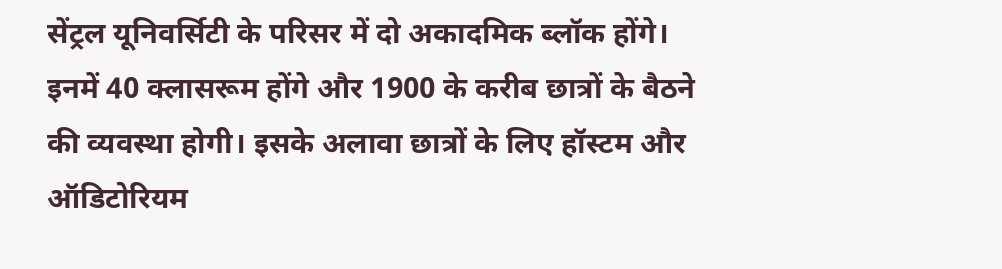सेंट्रल यूनिवर्सिटी के परिसर में दो अकादमिक ब्लॉक होंगे। इनमें 40 क्लासरूम होंगे और 1900 के करीब छात्रों के बैठने की व्यवस्था होगी। इसके अलावा छात्रों के लिए हॉस्टम और ऑडिटोरियम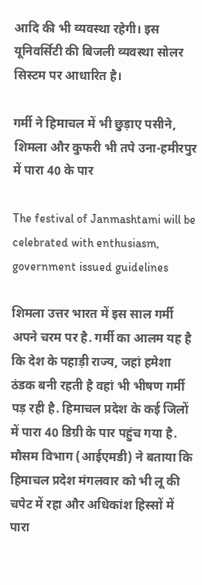आदि की भी व्यवस्था रहेगी। इस यूनिवर्सिटी की बिजली व्यवस्था सोलर सिस्टम पर आधारित है।

गर्मी ने हिमाचल में भी छुड़ाए पसीने, शिमला और कुफरी भी तपे उना-हमीरपुर में पारा 40 के पार

The festival of Janmashtami will be celebrated with enthusiasm, government issued guidelines

शिमला उत्तर भारत में इस साल गर्मी अपने चरम पर है. गर्मी का आलम यह है कि देश के पहाड़ी राज्य, जहां हमेशा ठंडक बनी रहती है वहां भी भीषण गर्मी पड़ रही है. हिमाचल प्रदेश के कई जिलों में पारा 40 डिग्री के पार पहुंच गया है. मौसम विभाग (आईएमडी) ने बताया कि हिमाचल प्रदेश मंगलवार को भी लू की चपेट में रहा और अधिकांश हिस्सों में पारा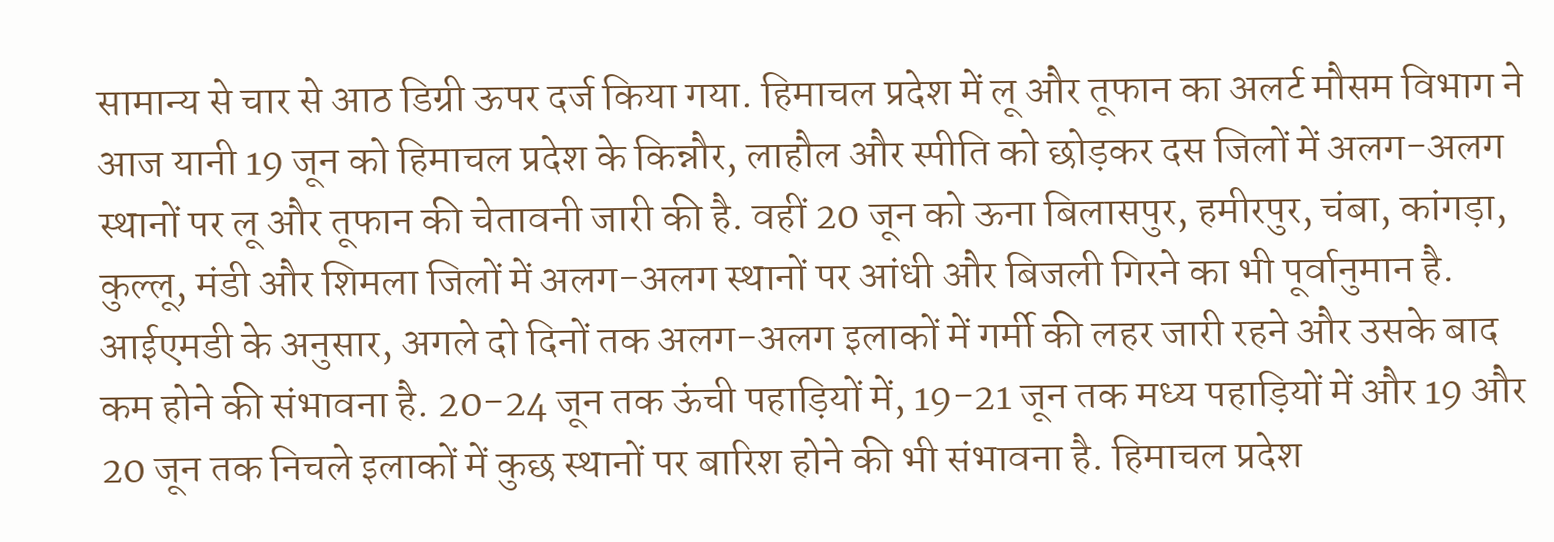सामान्य से चार से आठ डिग्री ऊपर दर्ज किया गया. हिमाचल प्रदेश में लू और तूफान का अलर्ट मौसम विभाग ने आज यानी 19 जून को हिमाचल प्रदेश के किन्नौर, लाहौल और स्पीति को छोड़कर दस जिलों में अलग-अलग स्थानों पर लू और तूफान की चेतावनी जारी की है. वहीं 20 जून को ऊना बिलासपुर, हमीरपुर, चंबा, कांगड़ा, कुल्लू, मंडी और शिमला जिलों में अलग-अलग स्थानों पर आंधी और बिजली गिरने का भी पूर्वानुमान है. आईएमडी के अनुसार, अगले दो दिनों तक अलग-अलग इलाकों में गर्मी की लहर जारी रहने और उसके बाद कम होने की संभावना है. 20-24 जून तक ऊंची पहाड़ियों में, 19-21 जून तक मध्य पहाड़ियों में और 19 और 20 जून तक निचले इलाकों में कुछ स्थानों पर बारिश होने की भी संभावना है. हिमाचल प्रदेश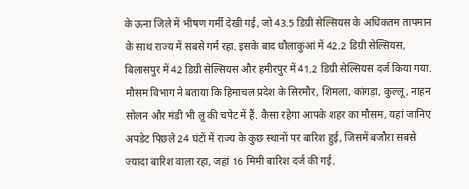के ऊना जिले में भीषण गर्मी देखी गई, जो 43.5 डिग्री सेल्सियस के अधिकतम तापमान के साथ राज्य में सबसे गर्म रहा. इसके बाद धौलाकुआं में 42.2 डिग्री सेल्सियस, बिलासपुर में 42 डिग्री सेल्सियस और हमीरपुर में 41.2 डिग्री सेल्सियस दर्ज किया गया. मौसम विभाग ने बताया कि हिमाचल प्रदेश के सिरमौर, शिमला, कांगड़ा, कुल्लू, नाहन सोलन और मंडी भी लू की चपेट में हैं. कैसा रहेगा आपके शहर का मौसम, यहां जानिए अपडेट पिछले 24 घंटों में राज्य के कुछ स्थानों पर बारिश हुई, जिसमें बजौरा सबसे ज्यादा बारिश वाला रहा, जहां 16 मिमी बारिश दर्ज की गई.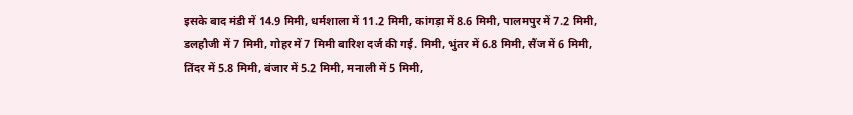इसके बाद मंडी में 14.9 मिमी, धर्मशाला में 11.2 मिमी, कांगड़ा में 8.6 मिमी, पालमपुर में 7.2 मिमी, डलहौजी में 7 मिमी, गोहर में 7 मिमी बारिश दर्ज की गई. मिमी, भुंतर में 6.8 मिमी, सैंज में 6 मिमी, तिंदर में 5.8 मिमी, बंजार में 5.2 मिमी, मनाली में 5 मिमी,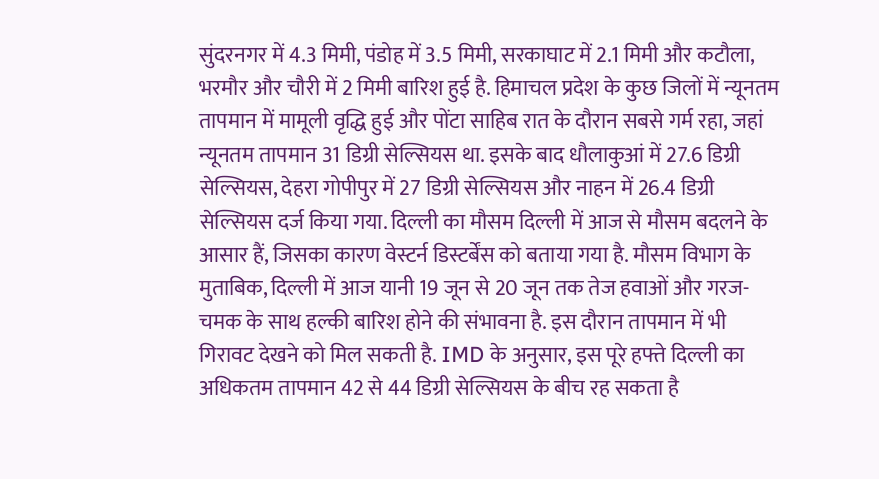सुंदरनगर में 4.3 मिमी, पंडोह में 3.5 मिमी, सरकाघाट में 2.1 मिमी और कटौला, भरमौर और चौरी में 2 मिमी बारिश हुई है. हिमाचल प्रदेश के कुछ जिलों में न्यूनतम तापमान में मामूली वृद्धि हुई और पोंटा साहिब रात के दौरान सबसे गर्म रहा, जहां न्यूनतम तापमान 31 डिग्री सेल्सियस था. इसके बाद धौलाकुआं में 27.6 डिग्री सेल्सियस, देहरा गोपीपुर में 27 डिग्री सेल्सियस और नाहन में 26.4 डिग्री सेल्सियस दर्ज किया गया. दिल्ली का मौसम दिल्ली में आज से मौसम बदलने के आसार हैं, जिसका कारण वेस्टर्न डिस्टर्बेंस को बताया गया है. मौसम विभाग के मुताबिक, दिल्ली में आज यानी 19 जून से 20 जून तक तेज हवाओं और गरज-चमक के साथ हल्की बारिश होने की संभावना है. इस दौरान तापमान में भी गिरावट देखने को मिल सकती है. IMD के अनुसार, इस पूरे हफ्ते दिल्ली का अधिकतम तापमान 42 से 44 डिग्री सेल्सियस के बीच रह सकता है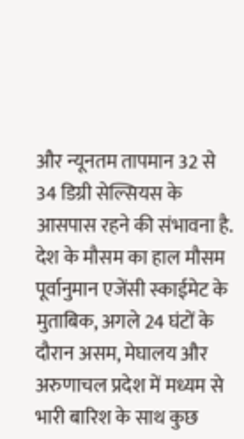और न्यूनतम तापमान 32 से 34 डिग्री सेल्सियस के आसपास रहने की संभावना है. देश के मौसम का हाल मौसम पूर्वानुमान एजेंसी स्काईमेट के मुताबिक, अगले 24 घंटों के दौरान असम, मेघालय और अरुणाचल प्रदेश में मध्यम से भारी बारिश के साथ कुछ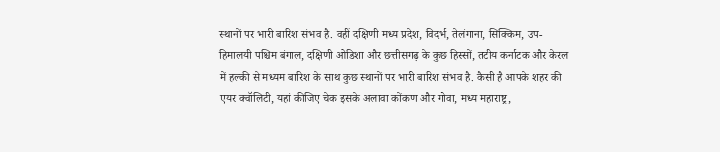स्थानों पर भारी बारिश संभव है. वहीं दक्षिणी मध्य प्रदेश, विदर्भ, तेलंगाना, सिक्किम, उप-हिमालयी पश्चिम बंगाल, दक्षिणी ओडिशा और छत्तीसगढ़ के कुछ हिस्सों, तटीय कर्नाटक और केरल में हल्की से मध्यम बारिश के साथ कुछ स्थानों पर भारी बारिश संभव है. कैसी है आपके शहर की एयर क्वॉलिटी, यहां कीजिए चेक इसके अलावा कोंकण और गोवा, मध्य महाराष्ट्र,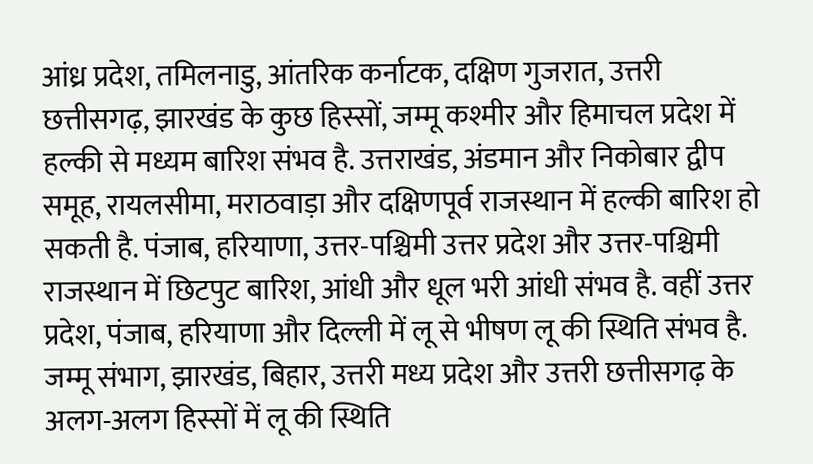आंध्र प्रदेश, तमिलनाडु, आंतरिक कर्नाटक, दक्षिण गुजरात, उत्तरी छत्तीसगढ़, झारखंड के कुछ हिस्सों, जम्मू कश्मीर और हिमाचल प्रदेश में हल्की से मध्यम बारिश संभव है. उत्तराखंड, अंडमान और निकोबार द्वीप समूह, रायलसीमा, मराठवाड़ा और दक्षिणपूर्व राजस्थान में हल्की बारिश हो सकती है. पंजाब, हरियाणा, उत्तर-पश्चिमी उत्तर प्रदेश और उत्तर-पश्चिमी राजस्थान में छिटपुट बारिश, आंधी और धूल भरी आंधी संभव है. वहीं उत्तर प्रदेश, पंजाब, हरियाणा और दिल्ली में लू से भीषण लू की स्थिति संभव है. जम्मू संभाग, झारखंड, बिहार, उत्तरी मध्य प्रदेश और उत्तरी छत्तीसगढ़ के अलग-अलग हिस्सों में लू की स्थिति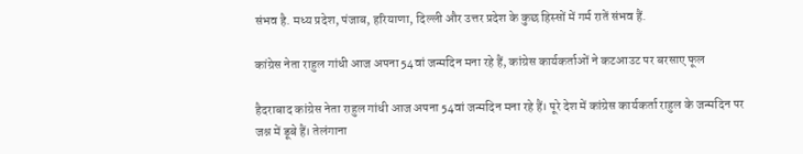संभव है. मध्य प्रदेश, पंजाब, हरियाणा, दिल्ली और उत्तर प्रदेश के कुछ हिस्सों में गर्म रातें संभव हैं.

कांग्रेस नेता राहुल गांधी आज अपना 54वां जन्मदिन मना रहे हैं, कांग्रेस कार्यकर्ताओं ने कटआउट पर बरसाए फूल

हैदराबाद कांग्रेस नेता राहुल गांधी आज अपना 54वां जन्मदिन मना रहे हैं। पूरे देश में कांग्रेस कार्यकर्ता राहुल के जन्मदिन पर जश्न में डूबे हैं। तेलंगाना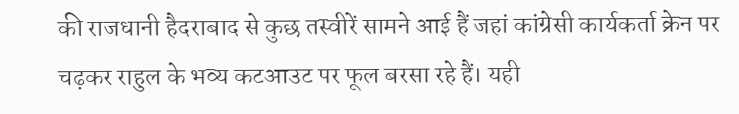की राजधानी हैदराबाद से कुछ तस्वीरें सामने आई हैं जहां कांग्रेसी कार्यकर्ता क्रेन पर चढ़कर राहुल के भव्य कटआउट पर फूल बरसा रहे हैं। यही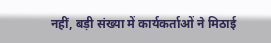नहीं, बड़ी संख्या में कार्यकर्ताओं ने मिठाई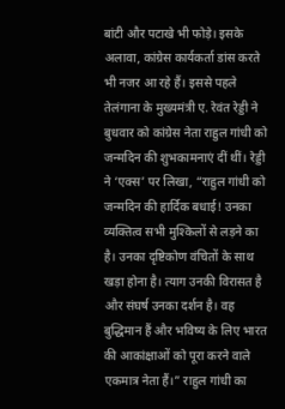बांटी और पटाखे भी फोड़े। इसके अलावा, कांग्रेस कार्यकर्ता डांस करते भी नजर आ रहे हैं। इससे पहले तेलंगाना के मुख्यमंत्री ए. रेवंत रेड्डी ने बुधवार को कांग्रेस नेता राहुल गांधी को जन्मदिन की शुभकामनाएं दीं थीं। रेड्डी ने ‘एक्स’ पर लिखा, “राहुल गांधी को जन्मदिन की हार्दिक बधाई! उनका व्यक्तित्व सभी मुश्किलों से लड़ने का है। उनका दृष्टिकोण वंचितों के साथ खड़ा होना है। त्याग उनकी विरासत है और संघर्ष उनका दर्शन है। वह बुद्धिमान हैं और भविष्य के लिए भारत की आकांक्षाओं को पूरा करने वाले एकमात्र नेता हैं।” राहुल गांधी का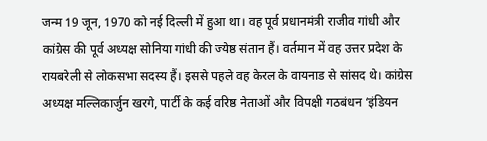जन्म 19 जून, 1970 को नई दिल्ली में हुआ था। वह पूर्व प्रधानमंत्री राजीव गांधी और कांग्रेस की पूर्व अध्यक्ष सोनिया गांधी की ज्येष्ठ संतान हैं। वर्तमान में वह उत्तर प्रदेश के रायबरेली से लोकसभा सदस्य हैं। इससे पहले वह केरल के वायनाड से सांसद थे। कांग्रेस अध्यक्ष मल्लिकार्जुन खरगे, पार्टी के कई वरिष्ठ नेताओं और विपक्षी गठबंधन ‘इंडियन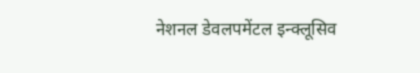नेशनल डेवलपमेंटल इन्क्लूसिव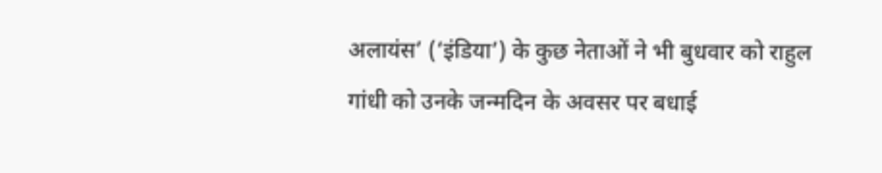अलायंस’ (‘इंडिया’) के कुछ नेताओं ने भी बुधवार को राहुल गांधी को उनके जन्मदिन के अवसर पर बधाई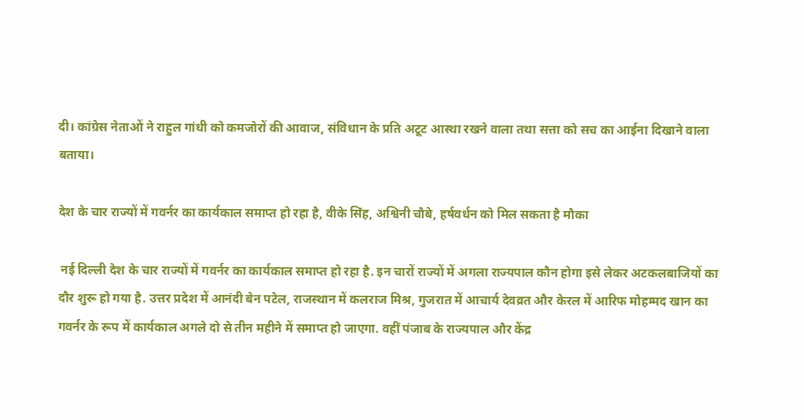दी। कांग्रेस नेताओं ने राहुल गांधी को कमजोरों की आवाज, संविधान के प्रति अटूट आस्था रखने वाला तथा सत्ता को सच का आईना दिखाने वाला बताया।

देश के चार राज्यों में गवर्नर का कार्यकाल समाप्त हो रहा है, वीके सिंह, अश्विनी चौबे, हर्षवर्धन को मिल सकता है मौका

 नई दिल्ली देश के चार राज्यों में गवर्नर का कार्यकाल समाप्त हो रहा है. इन चारों राज्यों में अगला राज्यपाल कौन होगा इसे लेकर अटकलबाजियों का दौर शुरू हो गया है. उत्तर प्रदेश में आनंदी बेन पटेल, राजस्थान में कलराज मिश्र, गुजरात में आचार्य देवव्रत और केरल में आरिफ मोहम्मद खान का गवर्नर के रूप में कार्यकाल अगले दो से तीन महीने में समाप्त हो जाएगा. वहीं पंजाब के राज्यपाल और केंद्र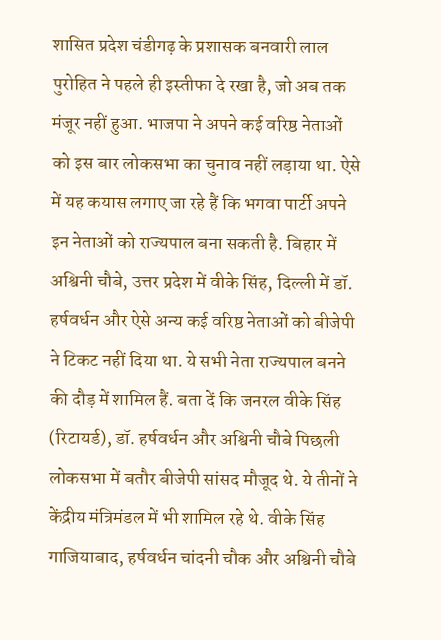शासित प्रदेश चंडीगढ़ के प्रशासक बनवारी लाल पुरोहित ने पहले ही इस्तीफा दे रखा है, जो अब तक मंजूर नहीं हुआ. भाजपा ने अपने कई वरिष्ठ नेताओं को इस बार लोकसभा का चुनाव नहीं लड़ाया था. ऐसे में यह कयास लगाए जा रहे हैं कि भगवा पार्टी अपने इन नेताओं को राज्यपाल बना सकती है. बिहार में अश्विनी चौबे, उत्तर प्रदेश में वीके सिंह, दिल्ली में डॉ. हर्षवर्धन और ऐसे अन्य कई वरिष्ठ नेताओं को बीजेपी ने टिकट नहीं दिया था. ये सभी नेता राज्यपाल बनने की दौड़ में शामिल हैं. बता दें कि जनरल वीके सिंह (रिटायर्ड), डॉ. हर्षवर्धन और अश्विनी चौबे पिछली लोकसभा में बतौर बीजेपी सांसद मौजूद थे. ये तीनों ने केंद्रीय मंत्रिमंडल में भी शामिल रहे थे. वीके सिंह गाजियाबाद, हर्षवर्धन चांदनी चौक और अश्विनी चौबे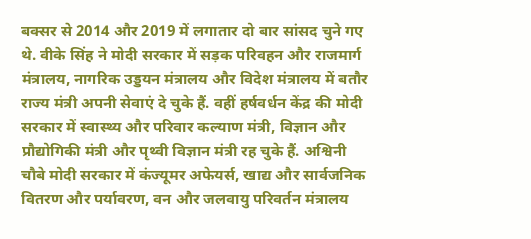बक्सर से 2014 और 2019 में लगातार दो बार सांसद चुने गए थे. वीके सिंह ने मोदी सरकार में सड़क परिवहन और राजमार्ग मंत्रालय, नागरिक उड्डयन मंत्रालय और विदेश मंत्रालय में बतौर राज्य मंत्री अपनी सेवाएं दे चुके हैं. वहीं हर्षवर्धन केंद्र की मोदी सरकार में स्वास्थ्य और परिवार कल्याण मंत्री, विज्ञान और प्रौद्योगिकी मंत्री और पृथ्वी विज्ञान मंत्री रह चुके हैं. अश्विनी चौबे मोदी सरकार में कंज्यूमर अफेयर्स, खाद्य और सार्वजनिक वितरण और पर्यावरण, वन और जलवायु परिवर्तन मंत्रालय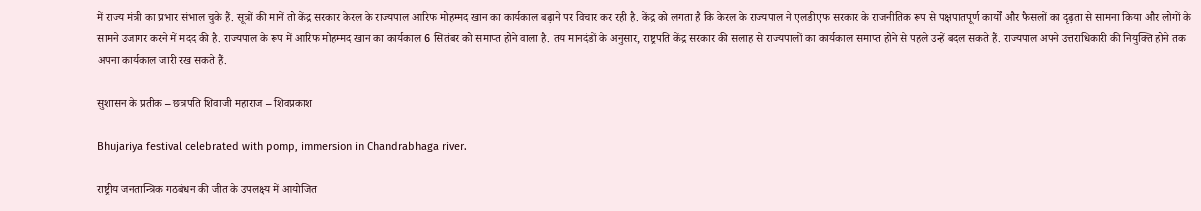में राज्य मंत्री का प्रभार संभाल चुके हैं. सूत्रों की मानें तो केंद्र सरकार केरल के राज्यपाल आरिफ मोहम्मद खान का कार्यकाल बढ़ाने पर विचार कर रही है. केंद्र को लगता है कि केरल के राज्यपाल ने एलडीएफ सरकार के राजनीतिक रूप से पक्षपातपूर्ण कार्यों और फैसलों का दृढ़ता से सामना किया और लोगों के सामने उजागर करने में मदद की है. राज्यपाल के रूप में आरिफ मोहम्मद खान का कार्यकाल 6 सितंबर को समाप्त होने वाला है. तय मानदंडों के अनुसार, राष्ट्रपति केंद्र सरकार की सलाह से राज्यपालों का कार्यकाल समाप्त होने से पहले उन्हें बदल सकते हैं. राज्यपाल अपने उत्तराधिकारी की नियुक्ति होने तक अपना कार्यकाल जारी रख सकते हैं.

सुशासन के प्रतीक – छत्रपति शिवाजी महाराज – शिवप्रकाश

Bhujariya festival celebrated with pomp, immersion in Chandrabhaga river.

राष्ट्रीय जनतान्त्रिक गठबंधन की जीत के उपलक्ष्य में आयोजित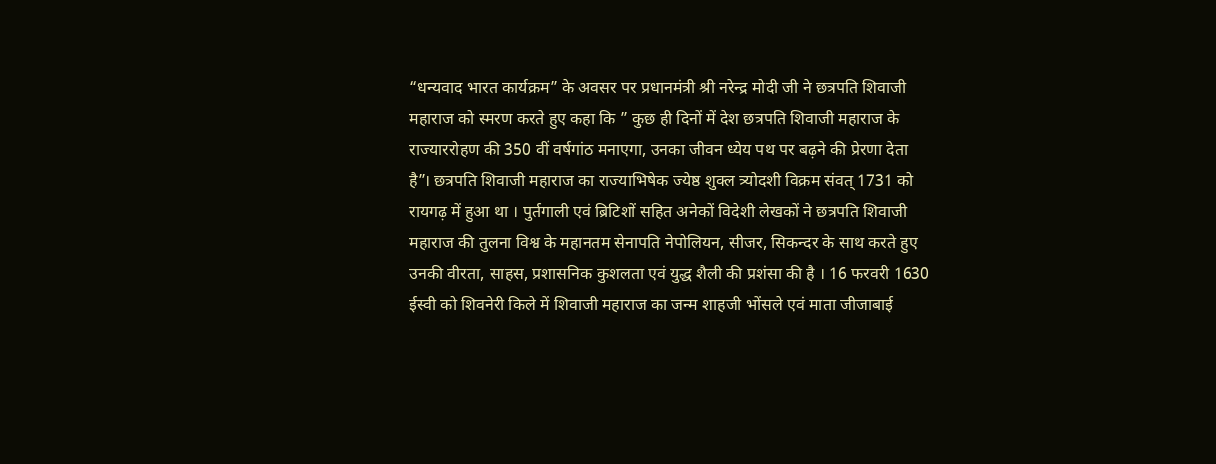“धन्यवाद भारत कार्यक्रम” के अवसर पर प्रधानमंत्री श्री नरेन्द्र मोदी जी ने छत्रपति शिवाजी महाराज को स्मरण करते हुए कहा कि ” कुछ ही दिनों में देश छत्रपति शिवाजी महाराज के राज्याररोहण की 350 वीं वर्षगांठ मनाएगा, उनका जीवन ध्येय पथ पर बढ़ने की प्रेरणा देता है”। छत्रपति शिवाजी महाराज का राज्याभिषेक ज्येष्ठ शुक्ल त्र्योदशी विक्रम संवत् 1731 को रायगढ़ में हुआ था । पुर्तगाली एवं ब्रिटिशों सहित अनेकों विदेशी लेखकों ने छत्रपति शिवाजी महाराज की तुलना विश्व के महानतम सेनापति नेपोलियन, सीजर, सिकन्दर के साथ करते हुए उनकी वीरता, साहस, प्रशासनिक कुशलता एवं युद्ध शैली की प्रशंसा की है । 16 फरवरी 1630 ईस्वी को शिवनेरी किले में शिवाजी महाराज का जन्म शाहजी भोंसले एवं माता जीजाबाई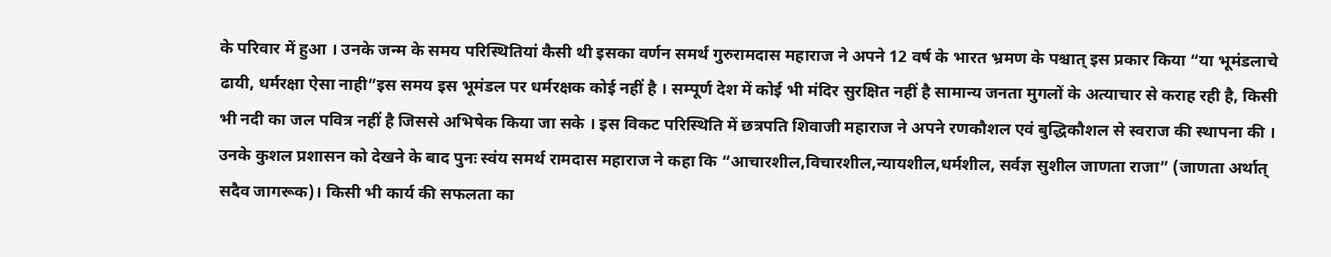के परिवार में हुआ । उनके जन्म के समय परिस्थितियां कैसी थी इसका वर्णन समर्थ गुरुरामदास महाराज ने अपने 12 वर्ष के भारत भ्रमण के पश्चात् इस प्रकार किया “या भूमंडलाचे ढायी, धर्मरक्षा ऐसा नाही”इस समय इस भूमंडल पर धर्मरक्षक कोई नहीं है । सम्पूर्ण देश में कोई भी मंदिर सुरक्षित नहीं है सामान्य जनता मुगलों के अत्याचार से कराह रही है, किसी भी नदी का जल पवित्र नहीं है जिससे अभिषेक किया जा सके । इस विकट परिस्थिति में छत्रपति शिवाजी महाराज ने अपने रणकौशल एवं बुद्धिकौशल से स्वराज की स्थापना की । उनके कुशल प्रशासन को देखने के बाद पुनः स्वंय समर्थ रामदास महाराज ने कहा कि “आचारशील,विचारशील,न्यायशील,धर्मशील, सर्वज्ञ सुशील जाणता राजा” (जाणता अर्थात् सदैव जागरूक)। किसी भी कार्य की सफलता का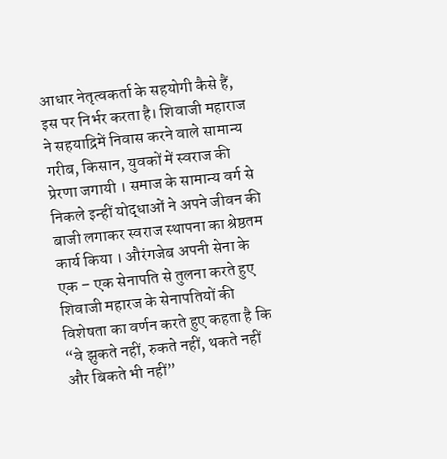आधार नेतृत्वकर्ता के सहयोगी कैसे हैं, इस पर निर्भर करता है। शिवाजी महाराज ने सहयाद्रिमें निवास करने वाले सामान्य गरीब, किसान, युवकों में स्वराज की प्रेरणा जगायी । समाज के सामान्य वर्ग से निकले इन्हीं योद्धाओं ने अपने जीवन की बाजी लगाकर स्वराज स्थापना का श्रेष्ठतम कार्य किया । औरंगजेब अपनी सेना के एक – एक सेनापति से तुलना करते हुए शिवाजी महारज के सेनापतियों की विशेषता का वर्णन करते हुए कहता है कि “वे झुकते नहीं, रुकते नहीं, थकते नहीं और बिकते भी नहीं”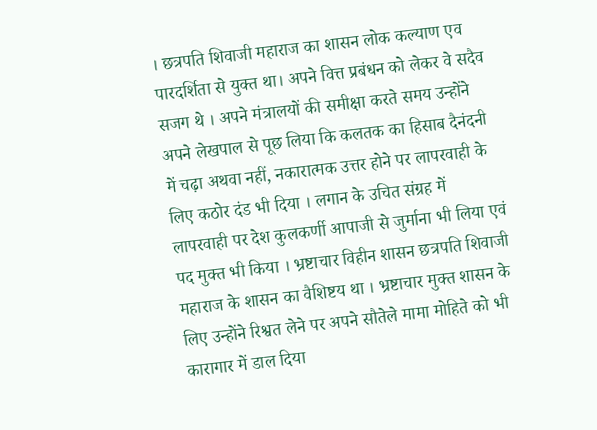। छत्रपति शिवाजी महाराज का शासन लोक कल्याण एव पारदर्शिता से युक्त था। अपने वित्त प्रबंधन को लेकर वे सदैव सजग थे । अपने मंत्रालयों की समीक्षा करते समय उन्होंने अपने लेखपाल से पूछ लिया कि कलतक का हिसाब दैनंदनी में चढ़ा अथवा नहीं, नकारात्मक उत्तर होने पर लापरवाही के लिए कठोर दंड भी दिया । लगान के उचित संग्रह में लापरवाही पर देश कुलकर्णी आपाजी से जुर्माना भी लिया एवं पद मुक्त भी किया । भ्रष्टाचार विहीन शासन छत्रपति शिवाजी महाराज के शासन का वैशिष्टय था । भ्रष्टाचार मुक्त शासन के लिए उन्होंने रिश्वत लेने पर अपने सौतेले मामा मोहिते को भी कारागार में डाल दिया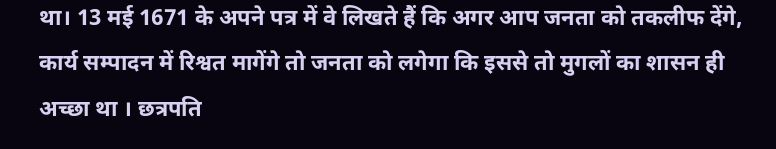था। 13 मई 1671 के अपने पत्र में वे लिखते हैं कि अगर आप जनता को तकलीफ देंगे, कार्य सम्पादन में रिश्वत मागेंगे तो जनता को लगेगा कि इससे तो मुगलों का शासन ही अच्छा था । छत्रपति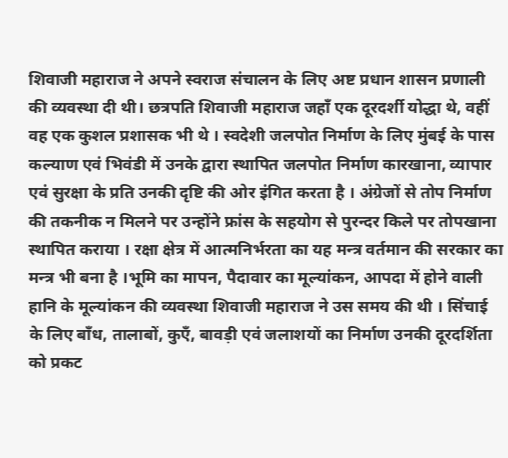शिवाजी महाराज ने अपने स्वराज संचालन के लिए अष्ट प्रधान शासन प्रणाली की व्यवस्था दी थी। छत्रपति शिवाजी महाराज जहाँ एक दूरदर्शी योद्धा थे, वहीं वह एक कुशल प्रशासक भी थे । स्वदेशी जलपोत निर्माण के लिए मुंबई के पास कल्याण एवं भिवंडी में उनके द्वारा स्थापित जलपोत निर्माण कारखाना, व्यापार एवं सुरक्षा के प्रति उनकी दृष्टि की ओर इंगित करता है । अंग्रेजों से तोप निर्माण की तकनीक न मिलने पर उन्होंने फ्रांस के सहयोग से पुरन्दर किले पर तोपखाना स्थापित कराया । रक्षा क्षेत्र में आत्मनिर्भरता का यह मन्त्र वर्तमान की सरकार का मन्त्र भी बना है ।भूमि का मापन, पैदावार का मूल्यांकन, आपदा में होने वाली हानि के मूल्यांकन की व्यवस्था शिवाजी महाराज ने उस समय की थी । सिंचाई के लिए बाँध, तालाबों, कुएँ, बावड़ी एवं जलाशयों का निर्माण उनकी दूरदर्शिता को प्रकट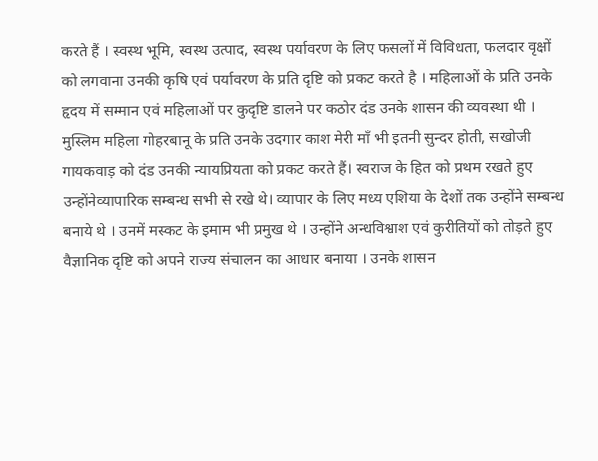करते हैं । स्वस्थ भूमि, स्वस्थ उत्पाद, स्वस्थ पर्यावरण के लिए फसलों में विविधता, फलदार वृक्षों को लगवाना उनकी कृषि एवं पर्यावरण के प्रति दृष्टि को प्रकट करते है । महिलाओं के प्रति उनके हृदय में सम्मान एवं महिलाओं पर कुदृष्टि डालने पर कठोर दंड उनके शासन की व्यवस्था थी । मुस्लिम महिला गोहरबानू के प्रति उनके उदगार काश मेरी माँ भी इतनी सुन्दर होती, सखोजी गायकवाड़ को दंड उनकी न्यायप्रियता को प्रकट करते हैं। स्वराज के हित को प्रथम रखते हुए उन्होंनेव्यापारिक सम्बन्ध सभी से रखे थे। व्यापार के लिए मध्य एशिया के देशों तक उन्होंने सम्बन्ध बनाये थे । उनमें मस्कट के इमाम भी प्रमुख थे । उन्होंने अन्धविश्वाश एवं कुरीतियों को तोड़ते हुए वैज्ञानिक दृष्टि को अपने राज्य संचालन का आधार बनाया । उनके शासन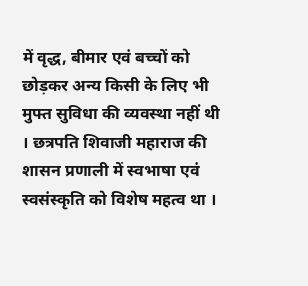में वृद्ध, बीमार एवं बच्चों को छोड़कर अन्य किसी के लिए भी मुफ्त सुविधा की व्यवस्था नहीं थी । छत्रपति शिवाजी महाराज की शासन प्रणाली में स्वभाषा एवं स्वसंस्कृति को विशेष महत्व था ।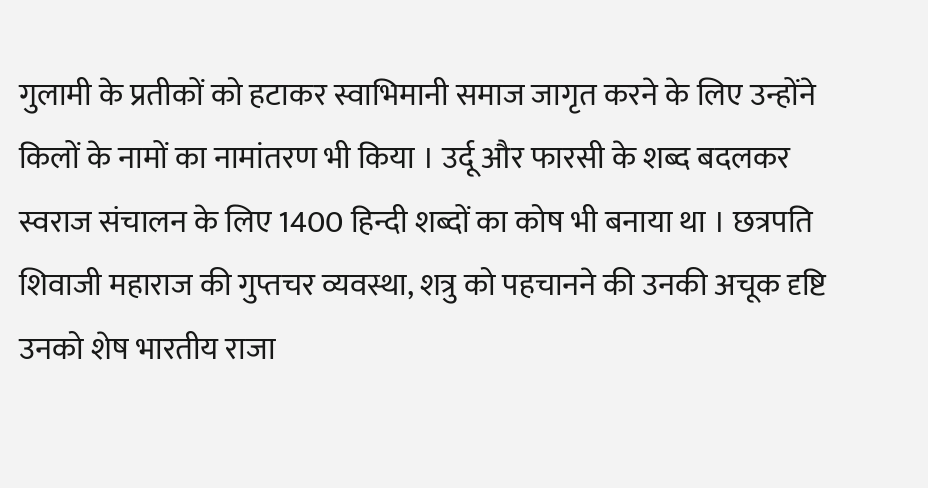गुलामी के प्रतीकों को हटाकर स्वाभिमानी समाज जागृत करने के लिए उन्होंने किलों के नामों का नामांतरण भी किया । उर्दू और फारसी के शब्द बदलकर स्वराज संचालन के लिए 1400 हिन्दी शब्दों का कोष भी बनाया था । छत्रपति शिवाजी महाराज की गुप्तचर व्यवस्था, शत्रु को पहचानने की उनकी अचूक दृष्टि उनको शेष भारतीय राजा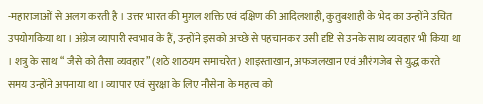-महाराजाओं से अलग करती है । उत्तर भारत की मुग़ल शक्ति एवं दक्षिण की आदिलशाही, कुतुबशाही के भेद का उन्होंने उचित उपयोगकिया था । अंग्रेज व्यापारी स्वभाव के हैं, उन्होंने इसको अच्छे से पहचानकर उसी दृष्टि से उनके साथ व्यवहार भी किया था । शत्रु के साथ “ जैसे को तैसा व्यवहार” (शठे शाठयम समाचरेत) शाइस्ताखान, अफजलखान एवं औरंगजेब से युद्ध करते समय उन्होंने अपनाया था । व्यापार एवं सुरक्षा के लिए नौसेना के महत्व को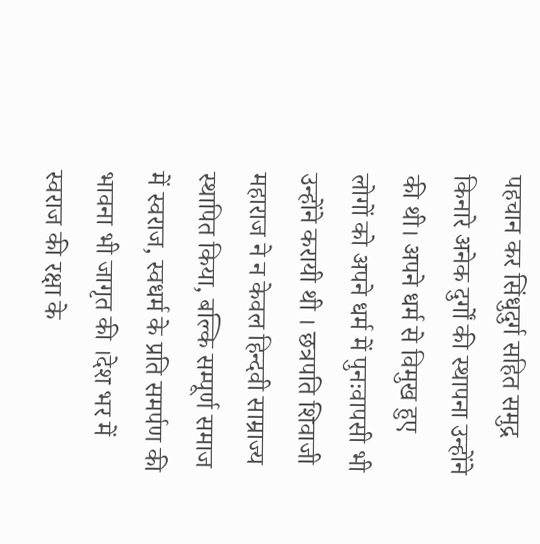पहचान कर सिंधुदुर्ग सहित समुद्र किनारे अनेक दुर्गों की स्थापना उन्होंने की थी। अपने धर्म से विमुख हुए लोगों को अपने धर्म में पुनःवापसी भी उन्होंने करायी थी । छत्रपति शिवाजी महाराज ने न केवल हिन्दवी साम्राज्य स्थापित किया, बल्कि सम्पूर्ण समाज में स्वराज, स्वधर्म के प्रति समर्पण की भावना भी जागृत की ।देश भर में स्वराज की रक्षा के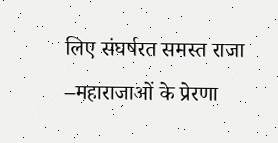लिए संघर्षरत समस्त राजा –महाराजाओं के प्रेरणा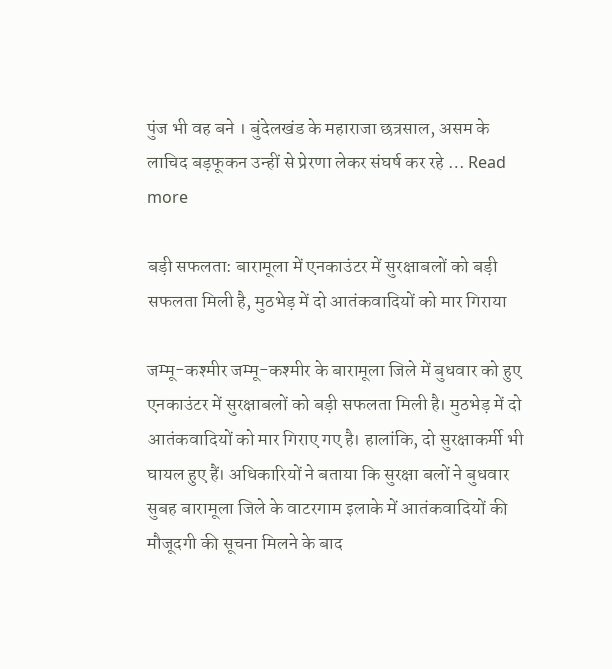पुंज भी वह बने । बुंदेलखंड के महाराजा छत्रसाल, असम के लाचिद बड़फूकन उन्हीं से प्रेरणा लेकर संघर्ष कर रहे … Read more

बड़ी सफलता: बारामूला में एनकाउंटर में सुरक्षाबलों को बड़ी सफलता मिली है, मुठभेड़ में दो आतंकवादियों को मार गिराया

जम्मू-कश्मीर जम्मू-कश्मीर के बारामूला जिले में बुधवार को हुए एनकाउंटर में सुरक्षाबलों को बड़ी सफलता मिली है। मुठभेड़ में दो आतंकवादियों को मार गिराए गए है। हालांकि, दो सुरक्षाकर्मी भी घायल हुए हैं। अधिकारियों ने बताया कि सुरक्षा बलों ने बुधवार सुबह बारामूला जिले के वाटरगाम इलाके में आतंकवादियों की मौजूदगी की सूचना मिलने के बाद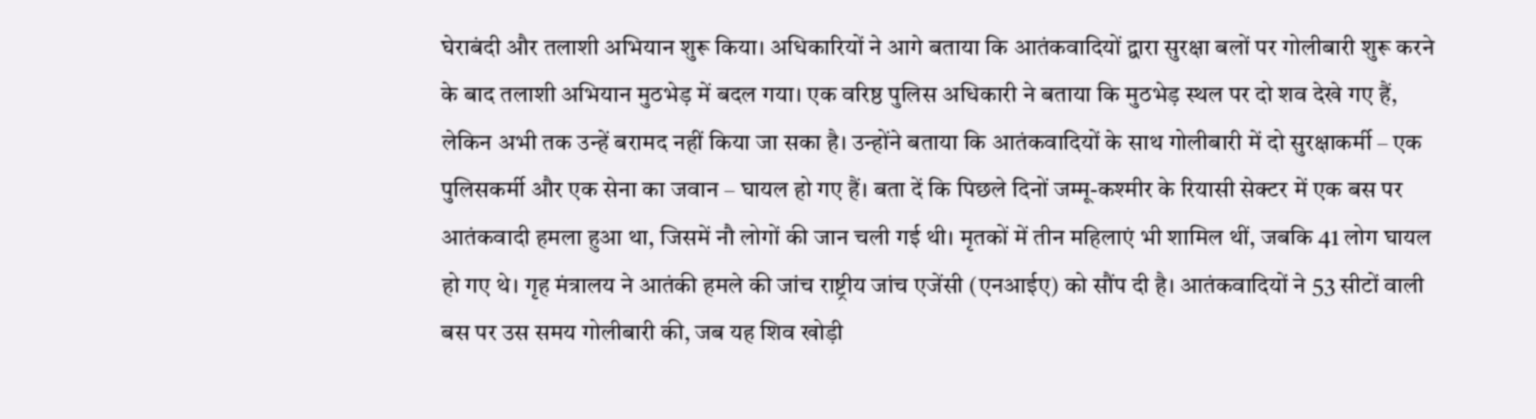घेराबंदी और तलाशी अभियान शुरू किया। अधिकारियों ने आगे बताया कि आतंकवादियों द्वारा सुरक्षा बलों पर गोलीबारी शुरू करने के बाद तलाशी अभियान मुठभेड़ में बदल गया। एक वरिष्ठ पुलिस अधिकारी ने बताया कि मुठभेड़ स्थल पर दो शव देखे गए हैं, लेकिन अभी तक उन्हें बरामद नहीं किया जा सका है। उन्होंने बताया कि आतंकवादियों के साथ गोलीबारी में दो सुरक्षाकर्मी – एक पुलिसकर्मी और एक सेना का जवान – घायल हो गए हैं। बता दें कि पिछले दिनों जम्मू-कश्मीर के रियासी सेक्टर में एक बस पर आतंकवादी हमला हुआ था, जिसमें नौ लोगों की जान चली गई थी। मृतकों में तीन महिलाएं भी शामिल थीं, जबकि 41 लोग घायल हो गए थे। गृह मंत्रालय ने आतंकी हमले की जांच राष्ट्रीय जांच एजेंसी (एनआईए) को सौंप दी है। आतंकवादियों ने 53 सीटों वाली बस पर उस समय गोलीबारी की, जब यह शिव खोड़ी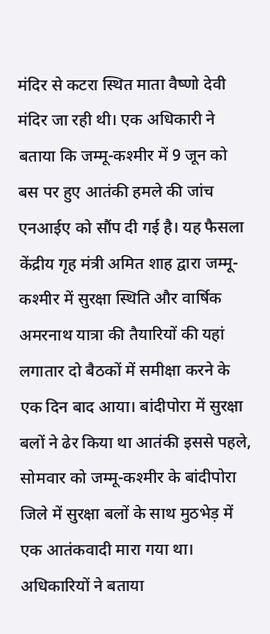मंदिर से कटरा स्थित माता वैष्णो देवी मंदिर जा रही थी। एक अधिकारी ने बताया कि जम्मू-कश्मीर में 9 जून को बस पर हुए आतंकी हमले की जांच एनआईए को सौंप दी गई है। यह फैसला केंद्रीय गृह मंत्री अमित शाह द्वारा जम्मू-कश्मीर में सुरक्षा स्थिति और वार्षिक अमरनाथ यात्रा की तैयारियों की यहां लगातार दो बैठकों में समीक्षा करने के एक दिन बाद आया। बांदीपोरा में सुरक्षा बलों ने ढेर किया था आतंकी इससे पहले, सोमवार को जम्मू-कश्मीर के बांदीपोरा जिले में सुरक्षा बलों के साथ मुठभेड़ में एक आतंकवादी मारा गया था। अधिकारियों ने बताया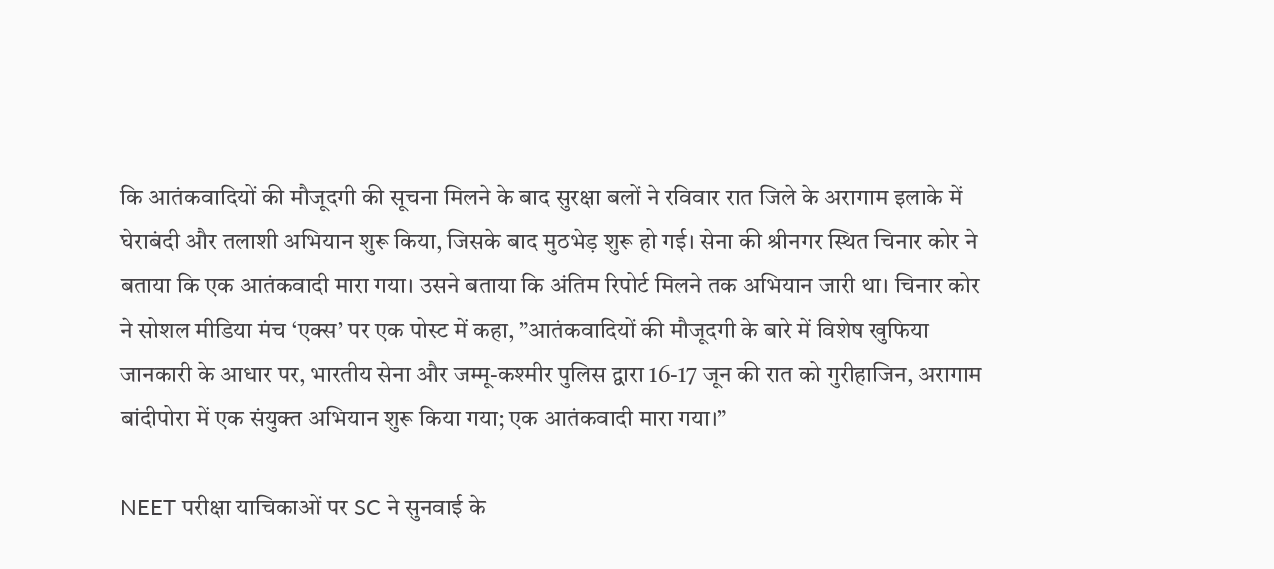कि आतंकवादियों की मौजूदगी की सूचना मिलने के बाद सुरक्षा बलों ने रविवार रात जिले के अरागाम इलाके में घेराबंदी और तलाशी अभियान शुरू किया, जिसके बाद मुठभेड़ शुरू हो गई। सेना की श्रीनगर स्थित चिनार कोर ने बताया कि एक आतंकवादी मारा गया। उसने बताया कि अंतिम रिपोर्ट मिलने तक अभियान जारी था। चिनार कोर ने सोशल मीडिया मंच ‘एक्स’ पर एक पोस्ट में कहा, ”आतंकवादियों की मौजूदगी के बारे में विशेष खुफिया जानकारी के आधार पर, भारतीय सेना और जम्मू-कश्मीर पुलिस द्वारा 16-17 जून की रात को गुरीहाजिन, अरागाम बांदीपोरा में एक संयुक्त अभियान शुरू किया गया; एक आतंकवादी मारा गया।”

NEET परीक्षा याचिकाओं पर SC ने सुनवाई के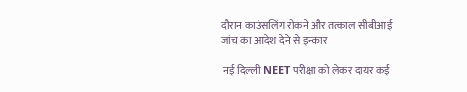दौरान काउंसलिंग रोकने और तत्काल सीबीआई जांच का आदेश देने से इन्कार

 नई दिल्ली NEET परीक्षा को लेकर दायर कई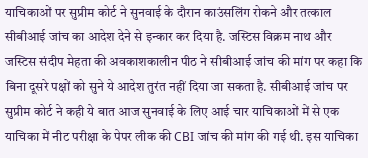याचिकाओं पर सुप्रीम कोर्ट ने सुनवाई के दौरान काउंसलिंग रोकने और तत्काल सीबीआई जांच का आदेश देने से इन्कार कर दिया है. जस्टिस विक्रम नाथ और जस्टिस संदीप मेहता की अवकाशकालीन पीठ ने सीबीआई जांच की मांग पर कहा कि बिना दूसरे पक्षों को सुने ये आदेश तुरंत नहीं दिया जा सकता है. सीबीआई जांच पर सुप्रीम कोर्ट ने कही ये बात आज सुनवाई के लिए आई चार याचिकाओं में से एक याचिका में नीट परीक्षा के पेपर लीक की CBI जांच की मांग की गई थी. इस याचिका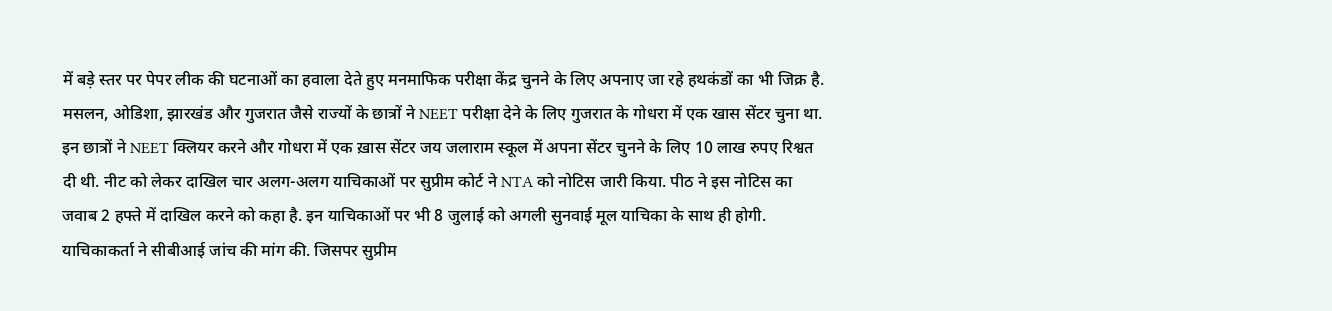में बड़े स्तर पर पेपर लीक की घटनाओं का हवाला देते हुए मनमाफिक परीक्षा केंद्र चुनने के लिए अपनाए जा रहे हथकंडों का भी जिक्र है. मसलन, ओडिशा, झारखंड और गुजरात जैसे राज्यों के छात्रों ने NEET परीक्षा देने के लिए गुजरात के गोधरा में एक खास सेंटर चुना था. इन छात्रों ने NEET क्लियर करने और गोधरा में एक ख़ास सेंटर जय जलाराम स्कूल में अपना सेंटर चुनने के लिए 10 लाख रुपए रिश्वत दी थी. नीट को लेकर दाखिल चार अलग-अलग याचिकाओं पर सुप्रीम कोर्ट ने NTA को नोटिस जारी किया. पीठ ने इस नोटिस का जवाब 2 हफ्ते में दाखिल करने को कहा है. इन याचिकाओं पर भी 8 जुलाई को अगली सुनवाई मूल याचिका के साथ ही होगी. याचिकाकर्ता ने सीबीआई जांच की मांग की. जिसपर सुप्रीम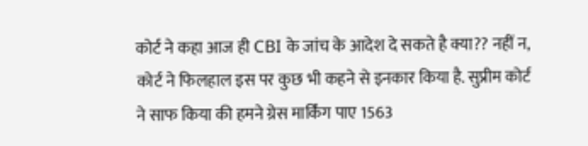कोर्ट ने कहा आज ही CBI के जांच के आदेश दे सकते है क्या?? नहीं न, कोर्ट ने फिलहाल इस पर कुछ भी कहने से इनकार किया है. सुप्रीम कोर्ट ने साफ किया की हमने ग्रेस मार्किंग पाए 1563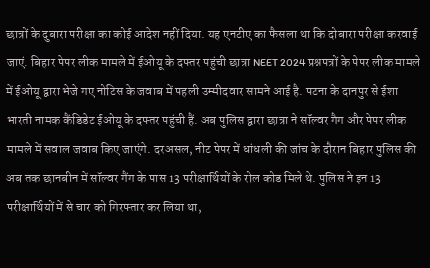छात्रों के दुबारा परीक्षा का कोई आदेश नहीं दिया. यह एनटीए का फैसला था कि दोबारा परीक्षा करवाई जाएं. बिहार पेपर लीक मामले में ईओयू के दफ्तर पहुंची छात्रा NEET 2024 प्रश्नपत्रों के पेपर लीक मामले में ईओयू द्वारा भेजे गए नोटिस के जवाब में पहली उम्मीदवार सामने आई है. पटना के दानपुर से ईशा भारती नामक कैंडिडेट ईओयू के दफ्तर पहुंची हैं. अब पुलिस द्वारा छात्रा ने सॉल्वर गैग और पेपर लीक मामले में सवाल जवाब किए जाएंगे. दरअसल, नीट पेपर में धांधली की जांच के दौरान बिहार पुलिस की अब तक छानबीन में सॉल्वर गैंग के पास 13 परीक्षार्थियों के रोल कोड मिले थे. पुलिस ने इन 13 परीक्षार्थियों में से चार को गिरफ्तार कर लिया था,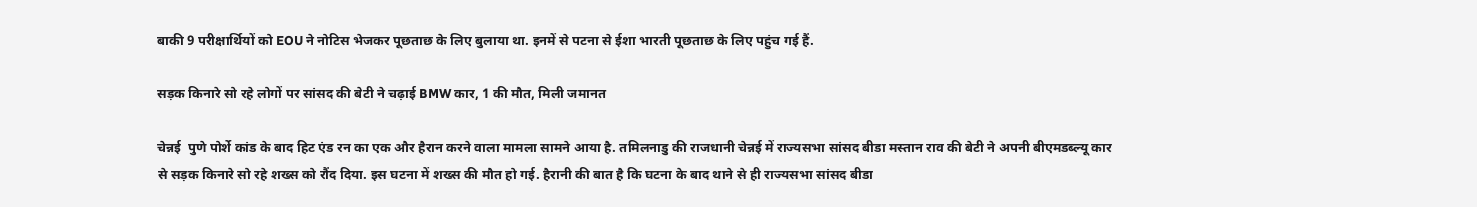बाकी 9 परीक्षार्थियों को EOU ने नोटिस भेजकर पूछताछ के लिए बुलाया था. इनमें से पटना से ईशा भारती पूछताछ के लिए पहुंच गई हैं.

सड़क किनारे सो रहे लोगों पर सांसद की बेटी ने चढ़ाई BMW कार, 1 की मौत, मिली जमानत

चेन्नई  पुणे पोर्शे कांड के बाद हिट एंड रन का एक और हैरान करने वाला मामला सामने आया है. तमिलनाडु की राजधानी चेन्नई में राज्यसभा सांसद बीडा मस्तान राव की बेटी ने अपनी बीएमडब्ल्यू कार से सड़क किनारे सो रहे शख्स को रौंद दिया. इस घटना में शख्स की मौत हो गई. हैरानी की बात है कि घटना के बाद थाने से ही राज्यसभा सांसद बीडा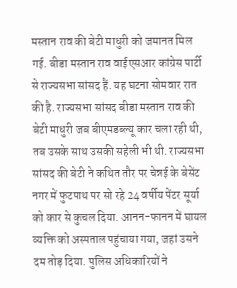मस्तान राव की बेटी माधुरी को जमानत मिल गई. बीडा मस्तान राव वाईएसआर कांग्रेस पार्टी से राज्यसभा सांसद हैं. यह घटना सोमवार रात की है. राज्यसभा सांसद बीडा मस्तान राव की बेटी माधुरी जब बीएमडब्ल्यू कार चला रही थी, तब उसके साथ उसकी सहेली भी थी. राज्यसभा सांसद की बेटी ने कथित तौर पर चेन्नई के बेसेंट नगर में फुटपाथ पर सो रहे 24 वर्षीय पेंटर सूर्या को कार से कुचल दिया. आनन-फानन में घायल व्यक्ति को अस्पताल पहुंचाया गया, जहां उसने दम तोड़ दिया. पुलिस अधिकारियों ने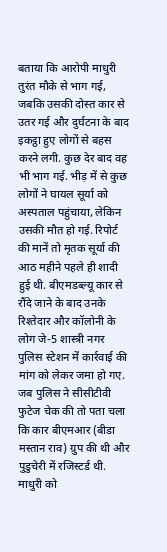बताया कि आरोपी माधुरी तुरंत मौके से भाग गई, जबकि उसकी दोस्त कार से उतर गई और दुर्घटना के बाद इकट्ठा हुए लोगों से बहस करने लगी. कुछ देर बाद वह भी भाग गई. भीड़ में से कुछ लोगों ने घायल सूर्या को अस्पताल पहुंचाया, लेकिन उसकी मौत हो गई. रिपोर्ट की मानें तो मृतक सूर्या की आठ महीने पहले ही शादी हुई थी. बीएमडब्ल्यू कार से रौंदे जाने के बाद उनके रिश्तेदार और कॉलोनी के लोग जे-5 शास्त्री नगर पुलिस स्टेशन में कार्रवाई की मांग को लेकर जमा हो गए. जब पुलिस ने सीसीटीवी फुटेज चेक की तो पता चला कि कार बीएमआर (बीडा मस्तान राव) ग्रुप की थी और पुडुचेरी में रजिस्टर्ड थी. माधुरी को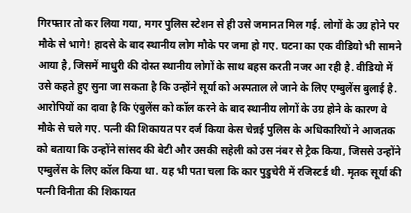गिरफ्तार तो कर लिया गया, मगर पुलिस स्टेशन से ही उसे जमानत मिल गई. लोगों के उग्र होने पर मौके से भागे! हादसे के बाद स्थानीय लोग मौके पर जमा हो गए. घटना का एक वीडियो भी सामने आया है, जिसमें माधुरी की दोस्त स्थानीय लोगों के साथ बहस करती नजर आ रही है. वीडियो में उसे कहते हुए सुना जा सकता है कि उन्होंने सूर्या को अस्पताल ले जाने के लिए एम्बुलेंस बुलाई है. आरोपियों का दावा है कि एंबुलेंस को कॉल करने के बाद स्थानीय लोगों के उग्र होने के कारण वे मौके से चले गए. पत्नी की शिकायत पर दर्ज किया केस चेन्नई पुलिस के अधिकारियों ने आजतक को बताया कि उन्होंने सांसद की बेटी और उसकी सहेली को उस नंबर से ट्रैक किया, जिससे उन्होंने एम्बुलेंस के लिए कॉल किया था. यह भी पता चला कि कार पुडुचेरी में रजिस्टर्ड थी. मृतक सूर्या की पत्नी विनीता की शिकायत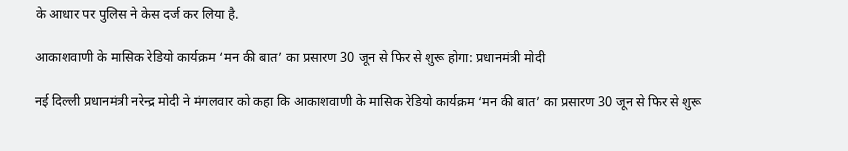के आधार पर पुलिस ने केस दर्ज कर लिया है.

आकाशवाणी के मासिक रेडियो कार्यक्रम ‘मन की बात’ का प्रसारण 30 जून से फिर से शुरू होगा: प्रधानमंत्री मोदी

नई दिल्ली प्रधानमंत्री नरेन्द्र मोदी ने मंगलवार को कहा कि आकाशवाणी के मासिक रेडियो कार्यक्रम ‘मन की बात’ का प्रसारण 30 जून से फिर से शुरू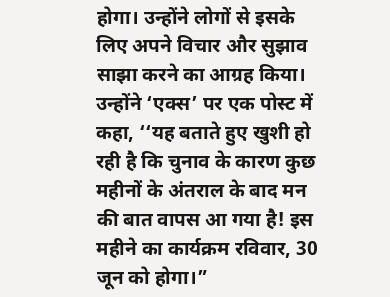होगा। उन्होंने लोगों से इसके लिए अपने विचार और सुझाव साझा करने का आग्रह किया। उन्होंने ‘एक्स’ पर एक पोस्ट में कहा, ‘‘यह बताते हुए खुशी हो रही है कि चुनाव के कारण कुछ महीनों के अंतराल के बाद मन की बात वापस आ गया है! इस महीने का कार्यक्रम रविवार, 30 जून को होगा।”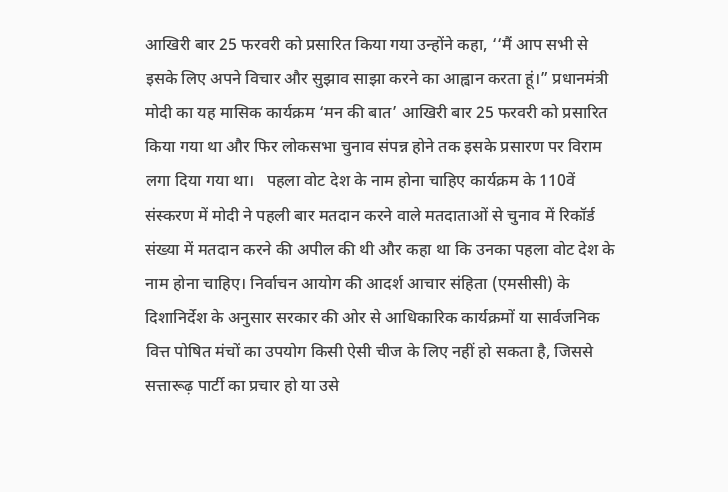आखिरी बार 25 फरवरी को प्रसारित किया गया उन्होंने कहा, ‘‘मैं आप सभी से इसके लिए अपने विचार और सुझाव साझा करने का आह्वान करता हूं।” प्रधानमंत्री मोदी का यह मासिक कार्यक्रम ‘मन की बात’ आखिरी बार 25 फरवरी को प्रसारित किया गया था और फिर लोकसभा चुनाव संपन्न होने तक इसके प्रसारण पर विराम लगा दिया गया था।   पहला वोट देश के नाम होना चाहिए कार्यक्रम के 110वें संस्करण में मोदी ने पहली बार मतदान करने वाले मतदाताओं से चुनाव में रिकॉर्ड संख्या में मतदान करने की अपील की थी और कहा था कि उनका पहला वोट देश के नाम होना चाहिए। निर्वाचन आयोग की आदर्श आचार संहिता (एमसीसी) के दिशानिर्देश के अनुसार सरकार की ओर से आधिकारिक कार्यक्रमों या सार्वजनिक वित्त पोषित मंचों का उपयोग किसी ऐसी चीज के लिए नहीं हो सकता है, जिससे सत्तारूढ़ पार्टी का प्रचार हो या उसे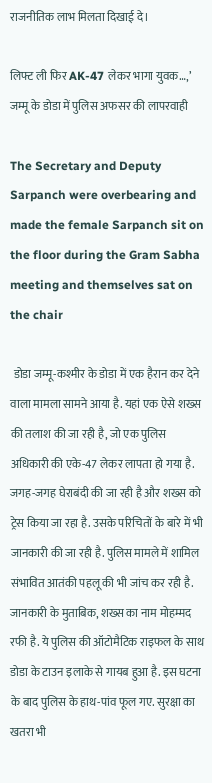राजनीतिक लाभ मिलता दिखाई दे।

लिफ्ट ली फिर AK-47 लेकर भागा युवक…,’ जम्मू के डोडा में पुलिस अफसर की लापरवाही

The Secretary and Deputy Sarpanch were overbearing and made the female Sarpanch sit on the floor during the Gram Sabha meeting and themselves sat on the chair

 डोडा जम्मू-कश्मीर के डोडा में एक हैरान कर देने वाला मामला सामने आया है. यहां एक ऐसे शख्स की तलाश की जा रही है, जो एक पुलिस अधिकारी की एके-47 लेकर लापता हो गया है. जगह-जगह घेराबंदी की जा रही है और शख्स को ट्रेस किया जा रहा है. उसके परिचितों के बारे में भी जानकारी की जा रही है. पुलिस मामले में शामिल संभावित आतंकी पहलू की भी जांच कर रही है.  जानकारी के मुताबिक, शख्स का नाम मोहम्मद रफी है. ये पुलिस की ऑटोमैटिक राइफल के साथ डोडा के टाउन इलाके से गायब हुआ है. इस घटना के बाद पुलिस के हाथ-पांव फूल गए. सुरक्षा का खतरा भी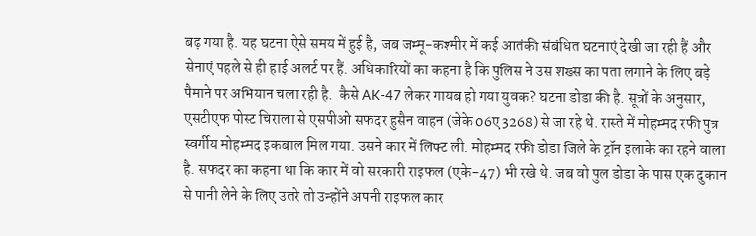बढ़ गया है. यह घटना ऐसे समय में हुई है, जब जम्मू-कश्मीर में कई आतंकी संबंधित घटनाएं देखी जा रही हैं और सेनाएं पहले से ही हाई अलर्ट पर हैं. अधिकारियों का कहना है कि पुलिस ने उस शख्स का पता लगाने के लिए बड़े पैमाने पर अभियान चला रही है.  कैसे AK-47 लेकर गायब हो गया युवक? घटना डोडा की है. सूत्रों के अनुसार, एसटीएफ पोस्ट चिराला से एसपीओ सफदर हुसैन वाहन (जेके 06ए 3268) से जा रहे थे. रास्ते में मोहम्मद रफी पुत्र स्वर्गीय मोहम्मद इकबाल मिल गया. उसने कार में लिफ्ट ली. मोहम्मद रफी डोडा जिले के ट्रॉन इलाके का रहने वाला है. सफदर का कहना था कि कार में वो सरकारी राइफल (एके-47) भी रखे थे. जब वो पुल डोडा के पास एक दुकान से पानी लेने के लिए उतरे तो उन्होंने अपनी राइफल कार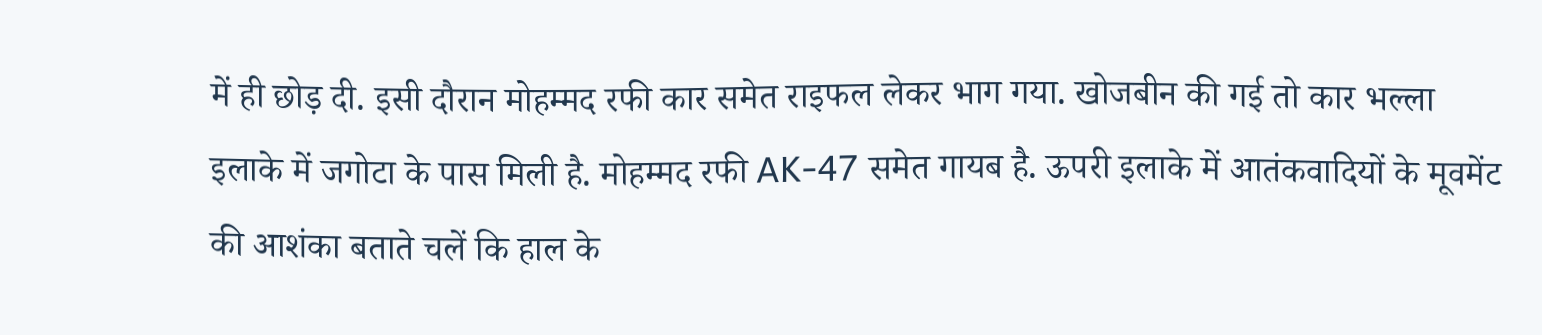में ही छोड़ दी. इसी दौरान मोहम्मद रफी कार समेत राइफल लेकर भाग गया. खोजबीन की गई तो कार भल्ला इलाके में जगोटा के पास मिली है. मोहम्मद रफी AK-47 समेत गायब है. ऊपरी इलाके में आतंकवादियों के मूवमेंट की आशंका बताते चलें कि हाल के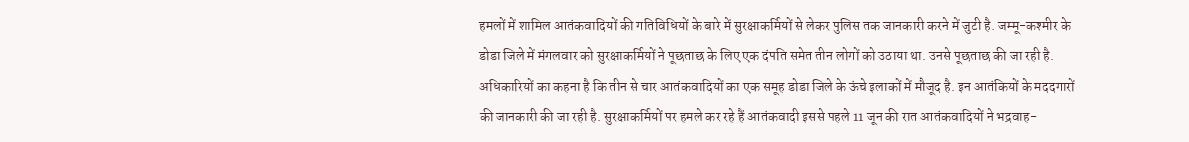हमलों में शामिल आतंकवादियों की गतिविधियों के बारे में सुरक्षाकर्मियों से लेकर पुलिस तक जानकारी करने में जुटी है. जम्मू-कश्मीर के डोडा जिले में मंगलवार को सुरक्षाकर्मियों ने पूछताछ के लिए एक दंपति समेत तीन लोगों को उठाया था. उनसे पूछताछ की जा रही है. अधिकारियों का कहना है कि तीन से चार आतंकवादियों का एक समूह डोडा जिले के ऊंचे इलाकों में मौजूद है. इन आतंकियों के मददगारों की जानकारी की जा रही है. सुरक्षाकर्मियों पर हमले कर रहे हैं आतंकवादी इससे पहले 11 जून की रात आतंकवादियों ने भद्रवाह-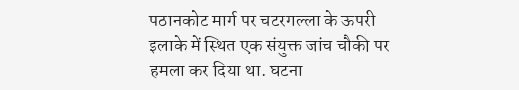पठानकोट मार्ग पर चटरगल्ला के ऊपरी इलाके में स्थित एक संयुक्त जांच चौकी पर हमला कर दिया था. घटना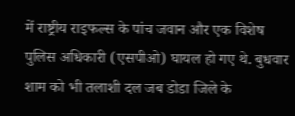में राष्ट्रीय राइफल्स के पांच जवान और एक विशेष पुलिस अधिकारी (एसपीओ) घायल हो गए थे. बुधवार शाम को भी तलाशी दल जब डोडा जिले के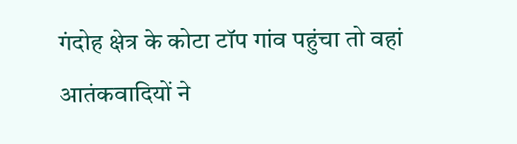गंदोह क्षेत्र के कोटा टॉप गांव पहुंचा तो वहां आतंकवादियों ने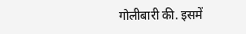गोलीबारी की. इसमें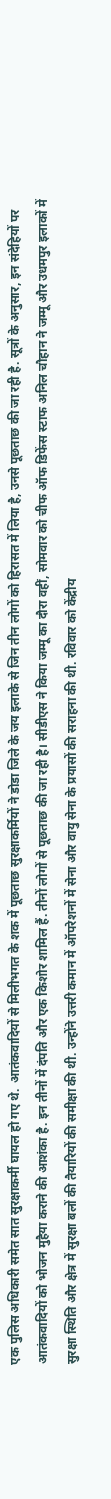एक पुलिस अधिकारी समेत सात सुरक्षाकर्मी घायल हो गए थे.  आतंकवादियों से मिलीभगत के शक में पूछताछ सुरक्षाकर्मियों ने डोडा जिले के जय इलाके से जिन तीन लोगों को हिरासत में लिया है, उनसे पूछताछ की जा रही है. सूत्रों के अनुसार, इन संदेहियों पर आतंकवादियों को भोजन मुहैया कराने की आशंका है. इन तीनों में दंपति और एक किशोर शामिल हैं. तीनों लोगों से पूछताछ की जा रही है। सीडीएस ने किया जम्मू का दौरा वहीं, सोमवार को चीफ ऑफ डिफेंस स्टाफ अनिल चौहान ने जम्मू और उधमपुर इलाकों में सुरक्षा स्थिति और क्षेत्र में सुरक्षा बलों की तैयारियों की समीक्षा की थी. उन्होंने उत्तरी कमान में ऑपरेशनों में सेना और वायु सेना के प्रयासों की सराहना की थी. रविवार को केंद्रीय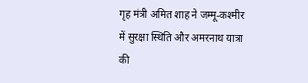गृह मंत्री अमित शाह ने जम्मू-कश्मीर में सुरक्षा स्थिति और अमरनाथ यात्रा की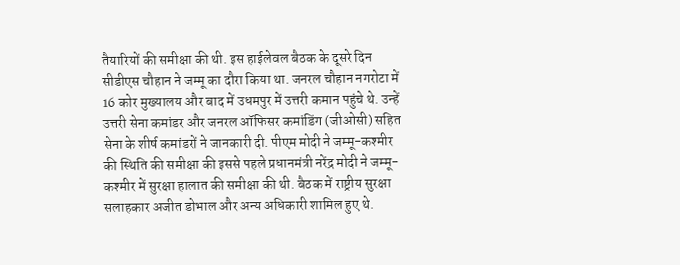तैयारियों की समीक्षा की थी. इस हाईलेवल बैठक के दूसरे दिन सीडीएस चौहान ने जम्मू का दौरा किया था. जनरल चौहान नगरोटा में 16 कोर मुख्यालय और बाद में उधमपुर में उत्तरी कमान पहुंचे थे. उन्हें उत्तरी सेना कमांडर और जनरल ऑफिसर कमांडिंग (जीओसी) सहित सेना के शीर्ष कमांडरों ने जानकारी दी. पीएम मोदी ने जम्मू-कश्मीर की स्थिति की समीक्षा की इससे पहले प्रधानमंत्री नरेंद्र मोदी ने जम्मू-कश्मीर में सुरक्षा हालात की समीक्षा की थी. बैठक में राष्ट्रीय सुरक्षा सलाहकार अजीत डोभाल और अन्य अधिकारी शामिल हुए थे.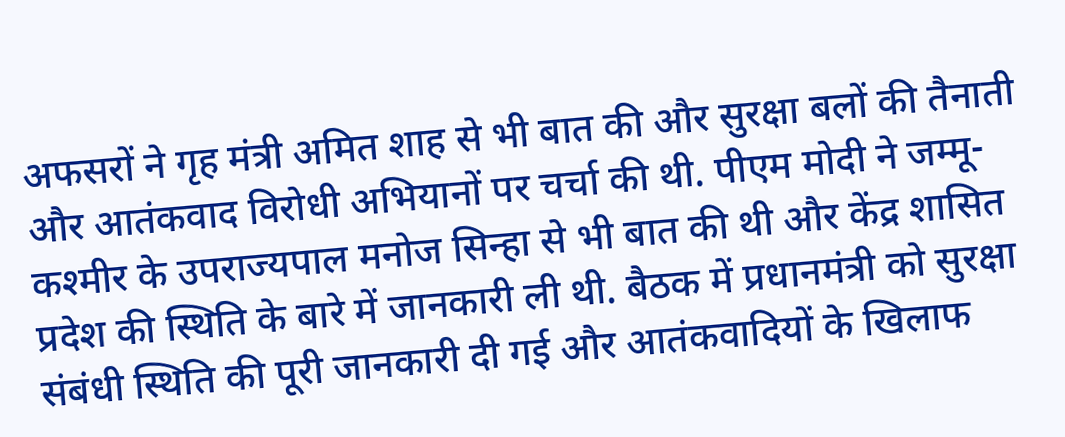अफसरों ने गृह मंत्री अमित शाह से भी बात की और सुरक्षा बलों की तैनाती और आतंकवाद विरोधी अभियानों पर चर्चा की थी. पीएम मोदी ने जम्मू-कश्मीर के उपराज्यपाल मनोज सिन्हा से भी बात की थी और केंद्र शासित प्रदेश की स्थिति के बारे में जानकारी ली थी. बैठक में प्रधानमंत्री को सुरक्षा संबंधी स्थिति की पूरी जानकारी दी गई और आतंकवादियों के खिलाफ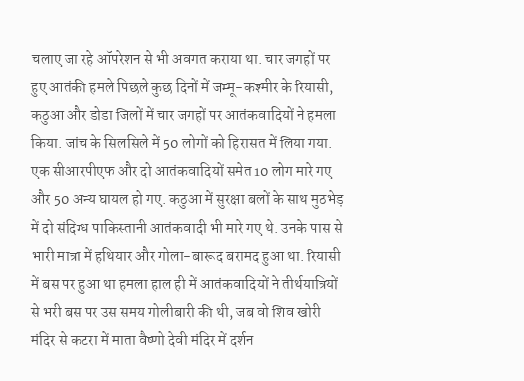चलाए जा रहे ऑपरेशन से भी अवगत कराया था. चार जगहों पर हुए आतंकी हमले पिछले कुछ दिनों में जम्मू-कश्मीर के रियासी, कठुआ और डोडा जिलों में चार जगहों पर आतंकवादियों ने हमला किया. जांच के सिलसिले में 50 लोगों को हिरासत में लिया गया. एक सीआरपीएफ और दो आतंकवादियों समेत 10 लोग मारे गए और 50 अन्य घायल हो गए. कठुआ में सुरक्षा बलों के साथ मुठभेड़ में दो संदिग्ध पाकिस्तानी आतंकवादी भी मारे गए थे. उनके पास से भारी मात्रा में हथियार और गोला-बारूद बरामद हुआ था. रियासी में बस पर हुआ था हमला हाल ही में आतंकवादियों ने तीर्थयात्रियों से भरी बस पर उस समय गोलीबारी की थी, जब वो शिव खोरी मंदिर से कटरा में माता वैष्णो देवी मंदिर में दर्शन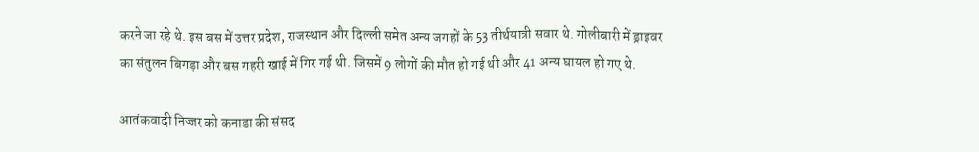करने जा रहे थे. इस बस में उत्तर प्रदेश, राजस्थान और दिल्ली समेत अन्य जगहों के 53 तीर्थयात्री सवार थे. गोलीबारी में ड्राइवर का संतुलन बिगड़ा और बस गहरी खाई में गिर गई थी. जिसमें 9 लोगों की मौत हो गई थी और 41 अन्य घायल हो गए थे.

आतंकवादी निज्जर को कनाडा की संसद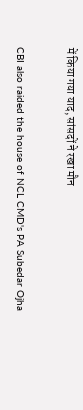में किया गया याद, सांसदों ने रखा मौन

CBI also raided the house of NCL CMD's PA Subedar Ojha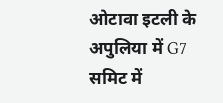ओटावा इटली के अपुलिया में G7 समिट में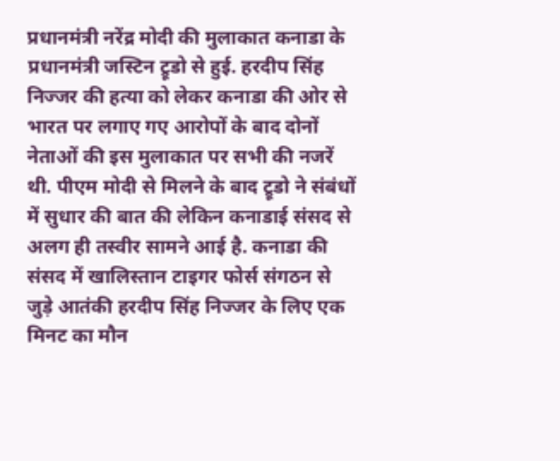प्रधानमंत्री नरेंद्र मोदी की मुलाकात कनाडा के प्रधानमंत्री जस्टिन ट्रूडो से हुई. हरदीप सिंह निज्जर की हत्या को लेकर कनाडा की ओर से भारत पर लगाए गए आरोपों के बाद दोनों नेताओं की इस मुलाकात पर सभी की नजरें थी. पीएम मोदी से मिलने के बाद ट्रूडो ने संबंधों में सुधार की बात की लेकिन कनाडाई संसद से अलग ही तस्वीर सामने आई है. कनाडा की संसद में खालिस्तान टाइगर फोर्स संगठन से जुड़े आतंकी हरदीप सिंह निज्जर के लिए एक मिनट का मौन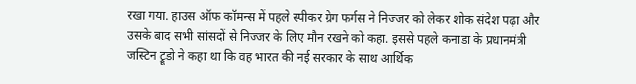रखा गया. हाउस ऑफ कॉमन्स में पहले स्पीकर ग्रेग फर्गस ने निज्जर को लेकर शोक संदेश पढ़ा और उसके बाद सभी सांसदों से निज्जर के लिए मौन रखने को कहा. इससे पहले कनाडा के प्रधानमंत्री जस्टिन ट्रूडो ने कहा था कि वह भारत की नई सरकार के साथ आर्थिक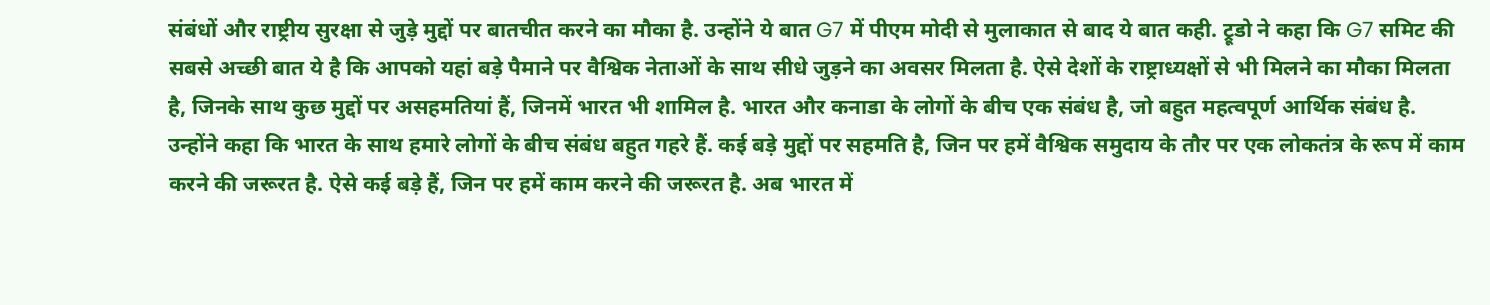संबंधों और राष्ट्रीय सुरक्षा से जुड़े मुद्दों पर बातचीत करने का मौका है. उन्होंने ये बात G7 में पीएम मोदी से मुलाकात से बाद ये बात कही. ट्रूडो ने कहा कि G7 समिट की सबसे अच्छी बात ये है कि आपको यहां बड़े पैमाने पर वैश्विक नेताओं के साथ सीधे जुड़ने का अवसर मिलता है. ऐसे देशों के राष्ट्राध्यक्षों से भी मिलने का मौका मिलता है, जिनके साथ कुछ मुद्दों पर असहमतियां हैं, जिनमें भारत भी शामिल है. भारत और कनाडा के लोगों के बीच एक संबंध है, जो बहुत महत्वपूर्ण आर्थिक संबंध है. उन्होंने कहा कि भारत के साथ हमारे लोगों के बीच संबंध बहुत गहरे हैं. कई बड़े मुद्दों पर सहमति है, जिन पर हमें वैश्विक समुदाय के तौर पर एक लोकतंत्र के रूप में काम करने की जरूरत है. ऐसे कई बड़े हैं, जिन पर हमें काम करने की जरूरत है. अब भारत में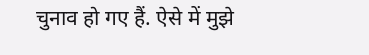चुनाव हो गए हैं. ऐसे में मुझे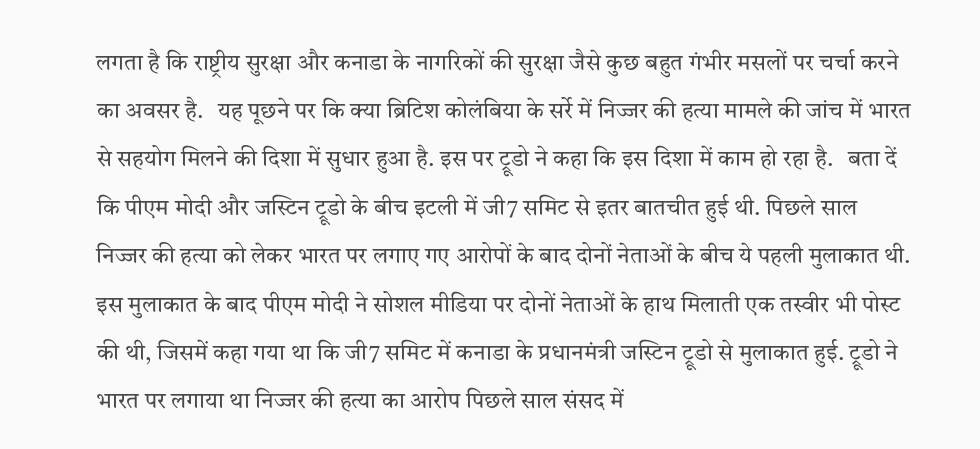लगता है कि राष्ट्रीय सुरक्षा और कनाडा के नागरिकों की सुरक्षा जैसे कुछ बहुत गंभीर मसलों पर चर्चा करने का अवसर है.   यह पूछने पर कि क्या ब्रिटिश कोलंबिया के सर्रे में निज्जर की हत्या मामले की जांच में भारत से सहयोग मिलने की दिशा में सुधार हुआ है. इस पर ट्रूडो ने कहा कि इस दिशा में काम हो रहा है.   बता दें कि पीएम मोदी और जस्टिन ट्रूडो के बीच इटली में जी7 समिट से इतर बातचीत हुई थी. पिछले साल निज्जर की हत्या को लेकर भारत पर लगाए गए आरोपों के बाद दोनों नेताओं के बीच ये पहली मुलाकात थी. इस मुलाकात के बाद पीएम मोदी ने सोशल मीडिया पर दोनों नेताओं के हाथ मिलाती एक तस्वीर भी पोस्ट की थी, जिसमें कहा गया था कि जी7 समिट में कनाडा के प्रधानमंत्री जस्टिन ट्रूडो से मुलाकात हुई. ट्रूडो ने भारत पर लगाया था निज्जर की हत्या का आरोप पिछले साल संसद में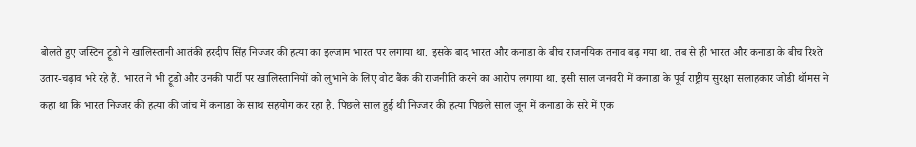बोलते हुए जस्टिन ट्रूडो ने खालिस्तानी आतंकी हरदीप सिंह निज्जर की हत्या का इल्जाम भारत पर लगाया था. इसके बाद भारत और कनाडा के बीच राजनयिक तनाव बढ़ गया था. तब से ही भारत और कनाडा के बीच रिश्ते उतार-चढ़ाव भरे रहे हैं. भारत ने भी ट्रूडो और उनकी पार्टी पर खालिस्तानियों को लुभाने के लिए वोट बैंक की राजनीति करने का आरोप लगाया था. इसी साल जनवरी में कनाडा के पूर्व राष्ट्रीय सुरक्षा सलाहकार जोडी थॉमस ने कहा था कि भारत निज्जर की हत्या की जांच में कनाडा के साथ सहयोग कर रहा है. पिछले साल हुई थी निज्जर की हत्या पिछले साल जून में कनाडा के सरे में एक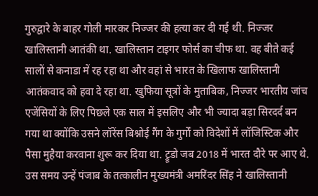गुरुद्वारे के बाहर गोली मारकर निज्जर की हत्या कर दी गई थी. निज्जर खालिस्तानी आतंकी था. खालिस्तान टाइगर फोर्स का चीफ था. वह बीते कई सालों से कनाडा में रह रहा था और वहां से भारत के खिलाफ खालिस्तानी आतंकवाद को हवा दे रहा था. खुफिया सूत्रों के मुताबिक, निज्जर भारतीय जांच एजेंसियों के लिए पिछले एक साल में इसलिए और भी ज्यादा बड़ा सिरदर्द बन गया था क्योंकि उसने लॉरेंस बिश्नोई गैंग के गुर्गों को विदेशों में लॉजिस्टिक और पैसा मुहैया करवाना शुरू कर दिया था. ट्रूडो जब 2018 में भारत दौरे पर आए थे. उस समय उन्हें पंजाब के तत्कालीन मुख्यमंत्री अमरिंदर सिंह ने खालिस्तानी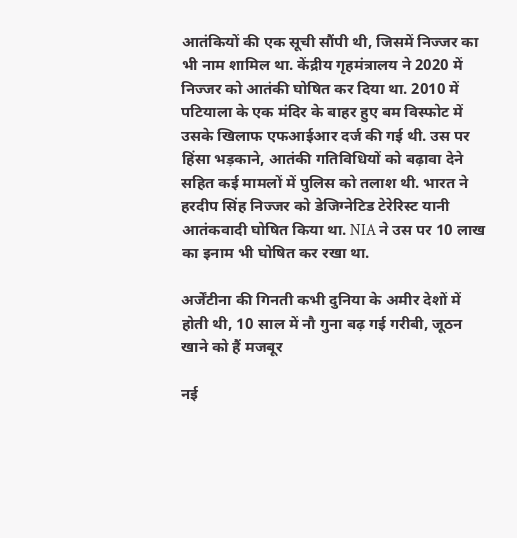आतंकियों की एक सूची सौंपी थी, जिसमें निज्जर का भी नाम शामिल था. केंद्रीय गृहमंत्रालय ने 2020 में निज्जर को आतंकी घोषित कर दिया था. 2010 में पटियाला के एक मंदिर के बाहर हुए बम विस्फोट में उसके खिलाफ एफआईआर दर्ज की गई थी. उस पर हिंसा भड़काने, आतंकी गतिविधियों को बढ़ावा देने सहित कई मामलों में पुलिस को तलाश थी. भारत ने हरदीप सिंह निज्जर को डेजिग्नेटिड टेरेरिस्ट यानी आतंकवादी घोषित किया था. NIA ने उस पर 10 लाख का इनाम भी घोषित कर रखा था.

अर्जेंटीना की गिनती कभी दुनिया के अमीर देशों में होती थी, 10 साल में नौ गुना बढ़ गई गरीबी, जूठन खाने को हैं मजबूर

नई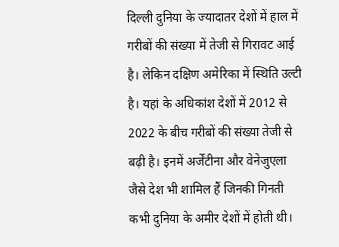दिल्ली दुनिया के ज्यादातर देशों में हाल में गरीबों की संख्या में तेजी से गिरावट आई है। लेकिन दक्षिण अमेरिका में स्थिति उल्टी है। यहां के अधिकांश देशों में 2012 से 2022 के बीच गरीबों की संख्या तेजी से बढ़ी है। इनमें अर्जेंटीना और वेनेजुएला जैसे देश भी शामिल हैं जिनकी गिनती कभी दुनिया के अमीर देशों में होती थी।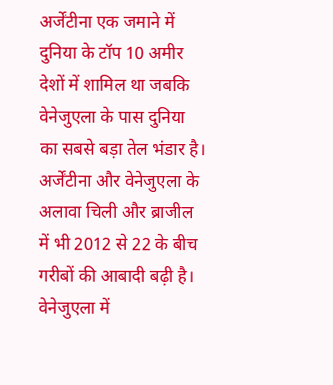अर्जेंटीना एक जमाने में दुनिया के टॉप 10 अमीर देशों में शामिल था जबकि वेनेजुएला के पास दुनिया का सबसे बड़ा तेल भंडार है। अर्जेंटीना और वेनेजुएला के अलावा चिली और ब्राजील में भी 2012 से 22 के बीच गरीबों की आबादी बढ़ी है। वेनेजुएला में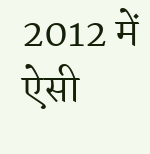2012 में ऐसी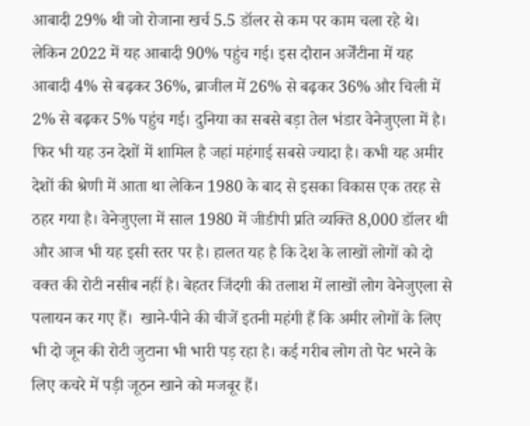आबादी 29% थी जो रोजाना खर्च 5.5 डॉलर से कम पर काम चला रहे थे। लेकिन 2022 में यह आबादी 90% पहुंच गई। इस दौरान अर्जेंटीना में यह आबादी 4% से बढ़कर 36%, ब्राजील में 26% से बढ़कर 36% और चिली में 2% से बढ़कर 5% पहुंच गई। दुनिया का सबसे बड़ा तेल भंडार वेनेजुएला में है। फिर भी यह उन देशों में शामिल है जहां महंगाई सबसे ज्यादा है। कभी यह अमीर देशों की श्रेणी में आता था लेकिन 1980 के बाद से इसका विकास एक तरह से ठहर गया है। वेनेजुएला में साल 1980 में जीडीपी प्रति व्यक्ति 8,000 डॉलर थी और आज भी यह इसी स्तर पर है। हालत यह है कि देश के लाखों लोगों को दो वक्त की रोटी नसीब नहीं है। बेहतर जिंदगी की तलाश में लाखों लोग वेनेजुएला से पलायन कर गए हैं।  खाने-पीने की चीजें इतनी महंगी हैं कि अमीर लोगों के लिए भी दो जून की रोटी जुटाना भी भारी पड़ रहा है। कई गरीब लोग तो पेट भरने के लिए कचरे में पड़ी जूठन खाने को मजबूर हैं।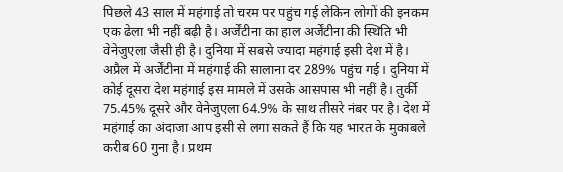पिछले 43 साल में महंगाई तो चरम पर पहुंच गई लेकिन लोगों की इनकम एक ढेला भी नहीं बढ़ी है। अर्जेंटीना का हाल अर्जेंटीना की स्थिति भी वेनेजुएला जैसी ही है। दुनिया में सबसे ज्यादा महंगाई इसी देश में है। अप्रैल में अर्जेंटीना में महंगाई की सालाना दर 289% पहुंच गई। दुनिया में कोई दूसरा देश महंगाई इस मामले में उसके आसपास भी नहीं है। तुर्की 75.45% दूसरे और वेनेजुएला 64.9% के साथ तीसरे नंबर पर है। देश में महंगाई का अंदाजा आप इसी से लगा सकते हैं कि यह भारत के मुकाबले करीब 60 गुना है। प्रथम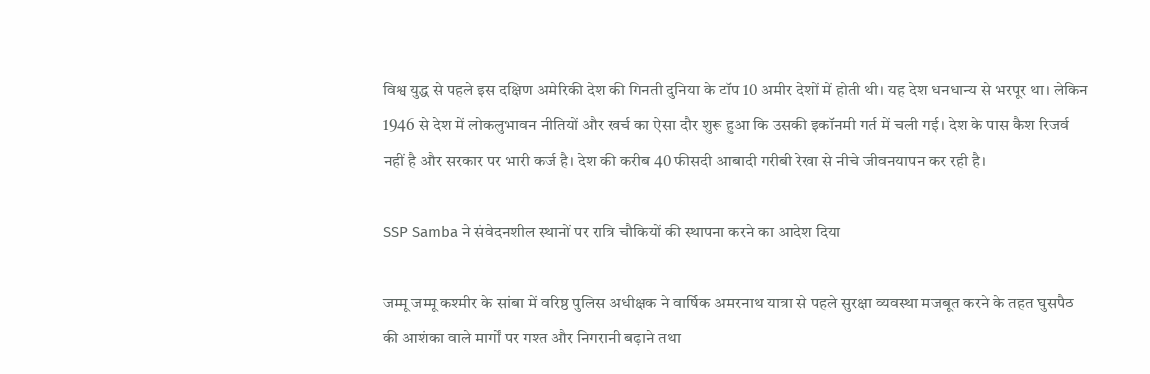विश्व युद्ध से पहले इस दक्षिण अमेरिकी देश की गिनती दुनिया के टॉप 10 अमीर देशों में होती थी। यह देश धनधान्य से भरपूर था। लेकिन 1946 से देश में लोकलुभावन नीतियों और खर्च का ऐसा दौर शुरू हुआ कि उसकी इकॉनमी गर्त में चली गई। देश के पास कैश रिजर्व नहीं है और सरकार पर भारी कर्ज है। देश की करीब 40 फीसदी आबादी गरीबी रेखा से नीचे जीवनयापन कर रही है।

SSP Samba ने संवेदनशील स्थानों पर रात्रि चौकियों की स्थापना करने का आदेश दिया

जम्मू जम्मू कश्मीर के सांबा में वरिष्ठ पुलिस अधीक्षक ने वार्षिक अमरनाथ यात्रा से पहले सुरक्षा व्यवस्था मजबूत करने के तहत घुसपैठ की आशंका वाले मार्गों पर गश्त और निगरानी बढ़ाने तथा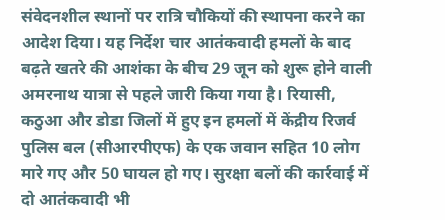संवेदनशील स्थानों पर रात्रि चौकियों की स्थापना करने का  आदेश दिया। यह निर्देश चार आतंकवादी हमलों के बाद बढ़ते खतरे की आशंका के बीच 29 जून को शुरू होने वाली अमरनाथ यात्रा से पहले जारी किया गया है। रियासी, कठुआ और डोडा जिलों में हुए इन हमलों में केंद्रीय रिजर्व पुलिस बल (सीआरपीएफ) के एक जवान सहित 10 लोग मारे गए और 50 घायल हो गए। सुरक्षा बलों की कार्रवाई में दो आतंकवादी भी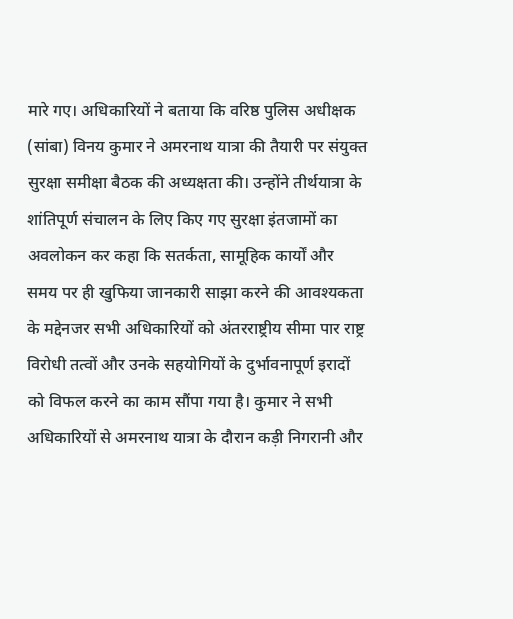मारे गए। अधिकारियों ने बताया कि वरिष्ठ पुलिस अधीक्षक (सांबा) विनय कुमार ने अमरनाथ यात्रा की तैयारी पर संयुक्त सुरक्षा समीक्षा बैठक की अध्यक्षता की। उन्होंने तीर्थयात्रा के शांतिपूर्ण संचालन के लिए किए गए सुरक्षा इंतजामों का अवलोकन कर कहा कि सतर्कता, सामूहिक कार्यों और समय पर ही खुफिया जानकारी साझा करने की आवश्यकता के मद्देनजर सभी अधिकारियों को अंतरराष्ट्रीय सीमा पार राष्ट्र विरोधी तत्वों और उनके सहयोगियों के दुर्भावनापूर्ण इरादों को विफल करने का काम सौंपा गया है। कुमार ने सभी अधिकारियों से अमरनाथ यात्रा के दौरान कड़ी निगरानी और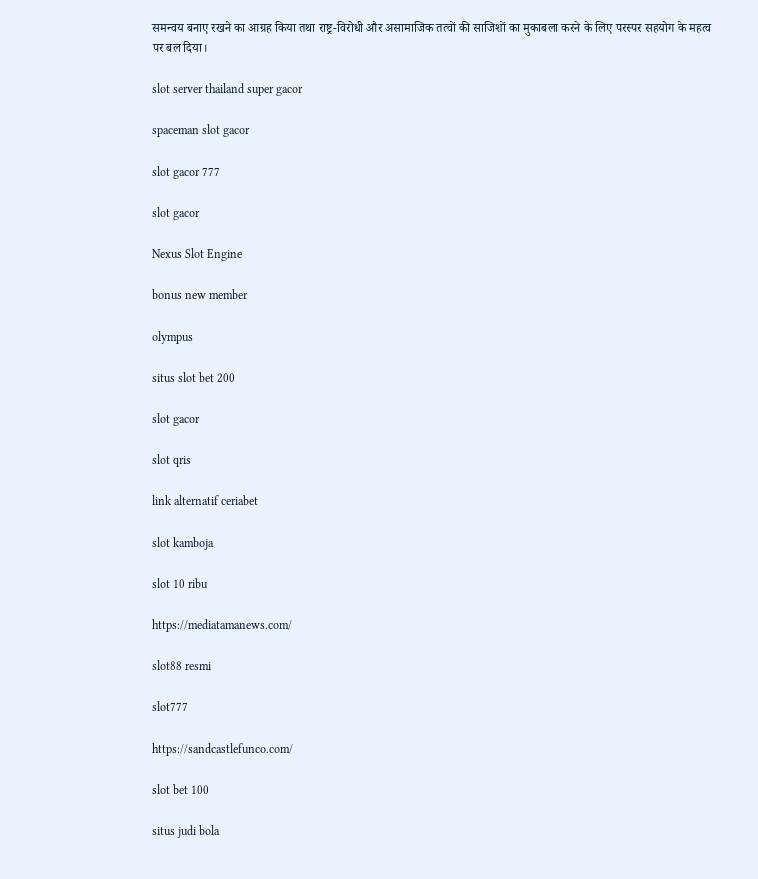समन्वय बनाए रखने का आग्रह किया तथा राष्ट्र-विरोधी और असामाजिक तत्वों की साजिशों का मुकाबला करने के लिए परस्पर सहयोग के महत्व पर बल दिया।

slot server thailand super gacor

spaceman slot gacor

slot gacor 777

slot gacor

Nexus Slot Engine

bonus new member

olympus

situs slot bet 200

slot gacor

slot qris

link alternatif ceriabet

slot kamboja

slot 10 ribu

https://mediatamanews.com/

slot88 resmi

slot777

https://sandcastlefunco.com/

slot bet 100

situs judi bola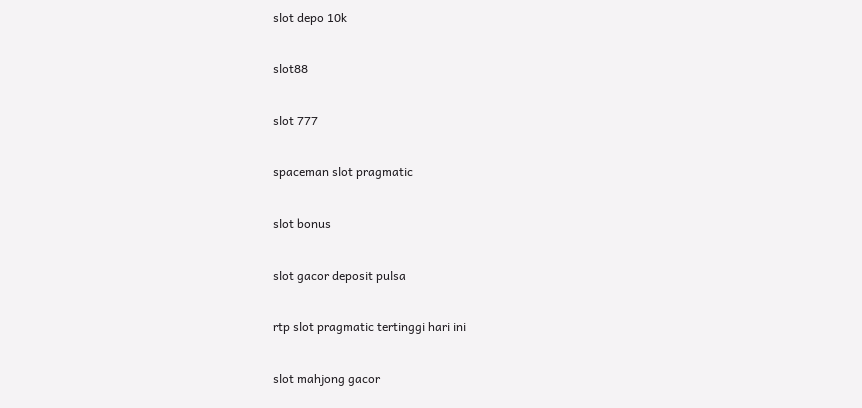slot depo 10k

slot88

slot 777

spaceman slot pragmatic

slot bonus

slot gacor deposit pulsa

rtp slot pragmatic tertinggi hari ini

slot mahjong gacor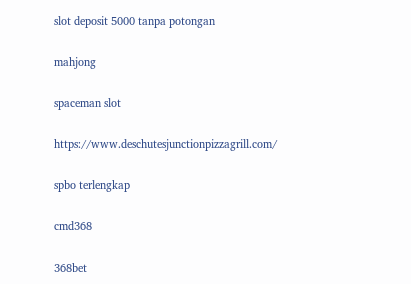slot deposit 5000 tanpa potongan

mahjong

spaceman slot

https://www.deschutesjunctionpizzagrill.com/

spbo terlengkap

cmd368

368bet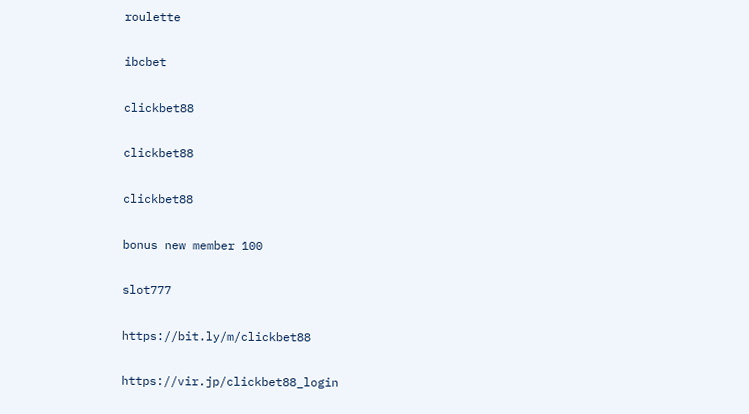roulette

ibcbet

clickbet88

clickbet88

clickbet88

bonus new member 100

slot777

https://bit.ly/m/clickbet88

https://vir.jp/clickbet88_login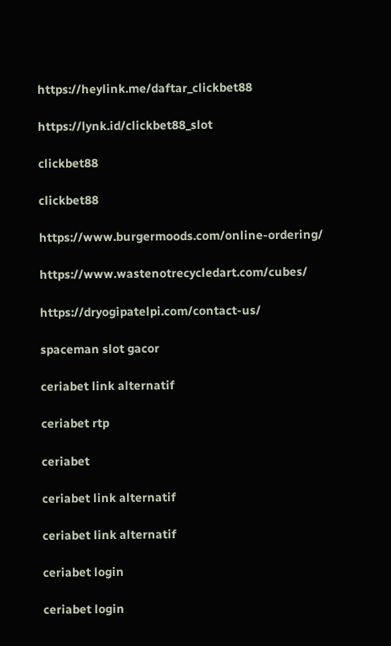https://heylink.me/daftar_clickbet88

https://lynk.id/clickbet88_slot

clickbet88

clickbet88

https://www.burgermoods.com/online-ordering/

https://www.wastenotrecycledart.com/cubes/

https://dryogipatelpi.com/contact-us/

spaceman slot gacor

ceriabet link alternatif

ceriabet rtp

ceriabet

ceriabet link alternatif

ceriabet link alternatif

ceriabet login

ceriabet login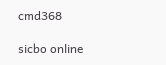cmd368

sicbo online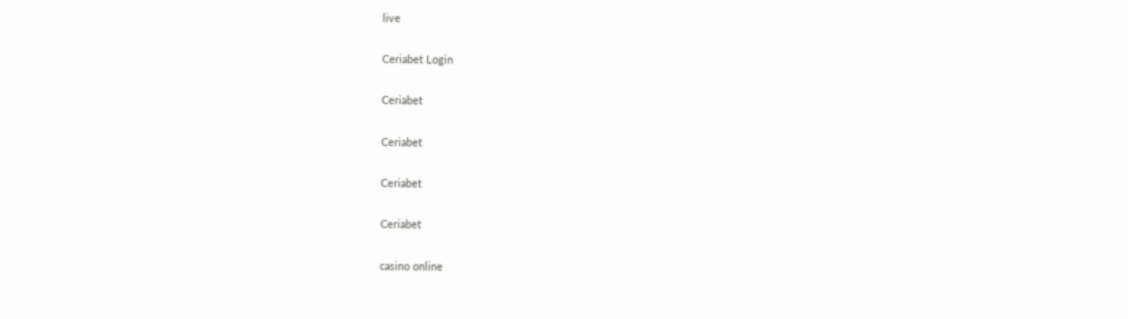live

Ceriabet Login

Ceriabet

Ceriabet

Ceriabet

Ceriabet

casino online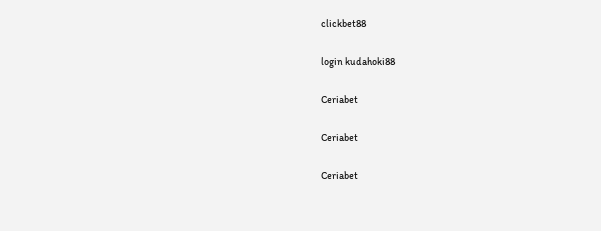clickbet88

login kudahoki88

Ceriabet

Ceriabet

Ceriabet